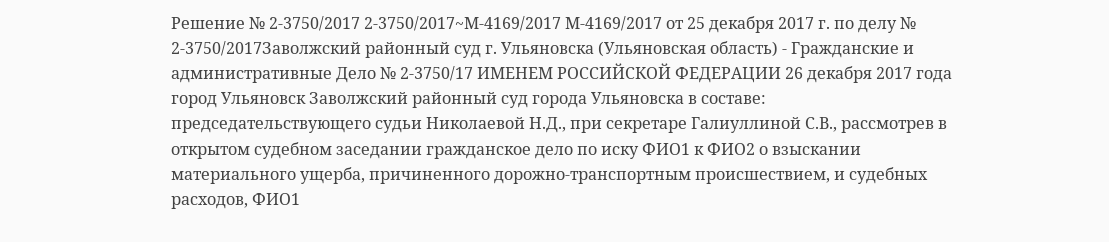Решение № 2-3750/2017 2-3750/2017~М-4169/2017 М-4169/2017 от 25 декабря 2017 г. по делу № 2-3750/2017Заволжский районный суд г. Ульяновска (Ульяновская область) - Гражданские и административные Дело № 2-3750/17 ИМЕНЕМ РОССИЙСКОЙ ФЕДЕРАЦИИ 26 декабря 2017 года город Ульяновск Заволжский районный суд города Ульяновска в составе: председательствующего судьи Николаевой Н.Д., при секретаре Галиуллиной С.В., рассмотрев в открытом судебном заседании гражданское дело по иску ФИО1 к ФИО2 о взыскании материального ущерба, причиненного дорожно-транспортным происшествием, и судебных расходов, ФИО1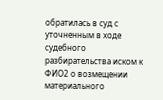обратилась в суд с уточненным в ходе судебного разбирательства иском к ФИО2 о возмещении материального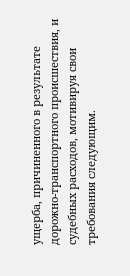ущерба, причиненного в результате дорожно-транспортного происшествия, и судебных расходов, мотивируя свои требования следующим.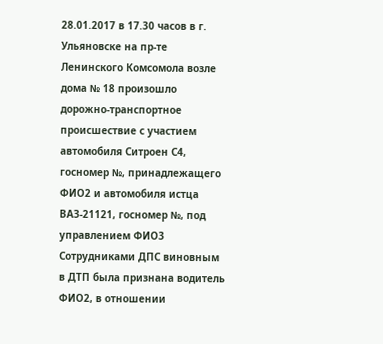28.01.2017 в 17.30 часов в г. Ульяновске на пр-те Ленинского Комсомола возле дома № 18 произошло дорожно-транспортное происшествие с участием автомобиля Ситроен С4, госномер №, принадлежащего ФИО2 и автомобиля истца ВАЗ-21121, госномер №, под управлением ФИО3 Сотрудниками ДПС виновным в ДТП была признана водитель ФИО2, в отношении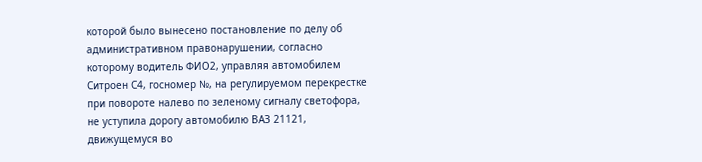которой было вынесено постановление по делу об административном правонарушении, согласно которому водитель ФИО2, управляя автомобилем Ситроен С4, госномер №, на регулируемом перекрестке при повороте налево по зеленому сигналу светофора, не уступила дорогу автомобилю ВАЗ 21121, движущемуся во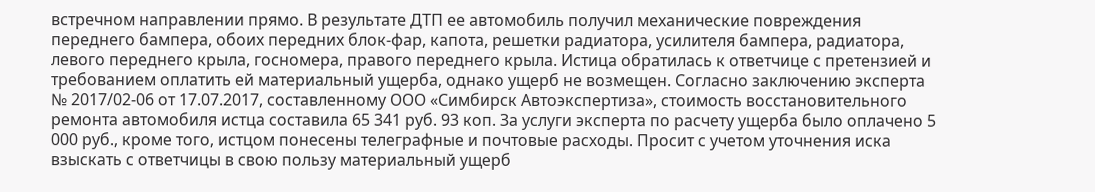встречном направлении прямо. В результате ДТП ее автомобиль получил механические повреждения переднего бампера, обоих передних блок-фар, капота, решетки радиатора, усилителя бампера, радиатора, левого переднего крыла, госномера, правого переднего крыла. Истица обратилась к ответчице с претензией и требованием оплатить ей материальный ущерба, однако ущерб не возмещен. Согласно заключению эксперта № 2017/02-06 от 17.07.2017, составленному ООО «Симбирск Автоэкспертиза», стоимость восстановительного ремонта автомобиля истца составила 65 341 руб. 93 коп. За услуги эксперта по расчету ущерба было оплачено 5 000 руб., кроме того, истцом понесены телеграфные и почтовые расходы. Просит с учетом уточнения иска взыскать с ответчицы в свою пользу материальный ущерб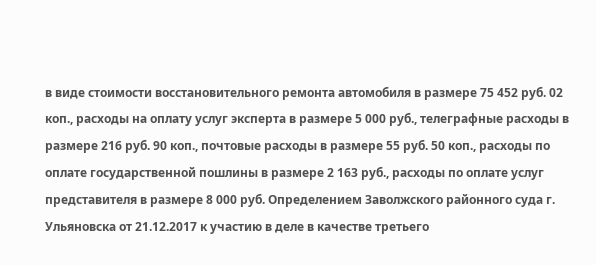в виде стоимости восстановительного ремонта автомобиля в размере 75 452 руб. 02 коп., расходы на оплату услуг эксперта в размере 5 000 руб., телеграфные расходы в размере 216 руб. 90 коп., почтовые расходы в размере 55 руб. 50 коп., расходы по оплате государственной пошлины в размере 2 163 руб., расходы по оплате услуг представителя в размере 8 000 руб. Определением Заволжского районного суда г. Ульяновска от 21.12.2017 к участию в деле в качестве третьего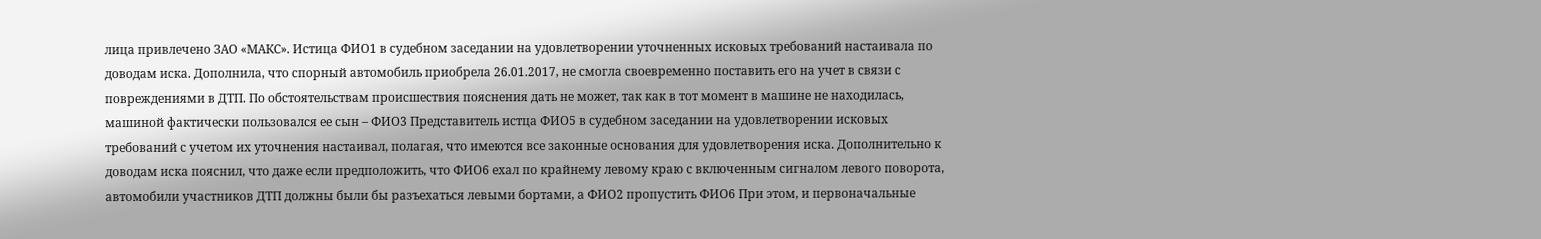лица привлечено ЗАО «МАКС». Истица ФИО1 в судебном заседании на удовлетворении уточненных исковых требований настаивала по доводам иска. Дополнила, что спорный автомобиль приобрела 26.01.2017, не смогла своевременно поставить его на учет в связи с повреждениями в ДТП. По обстоятельствам происшествия пояснения дать не может, так как в тот момент в машине не находилась, машиной фактически пользовался ее сын – ФИО3 Представитель истца ФИО5 в судебном заседании на удовлетворении исковых требований с учетом их уточнения настаивал, полагая, что имеются все законные основания для удовлетворения иска. Дополнительно к доводам иска пояснил, что даже если предположить, что ФИО6 ехал по крайнему левому краю с включенным сигналом левого поворота, автомобили участников ДТП должны были бы разъехаться левыми бортами, а ФИО2 пропустить ФИО6 При этом, и первоначальные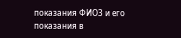показания ФИО3 и его показания в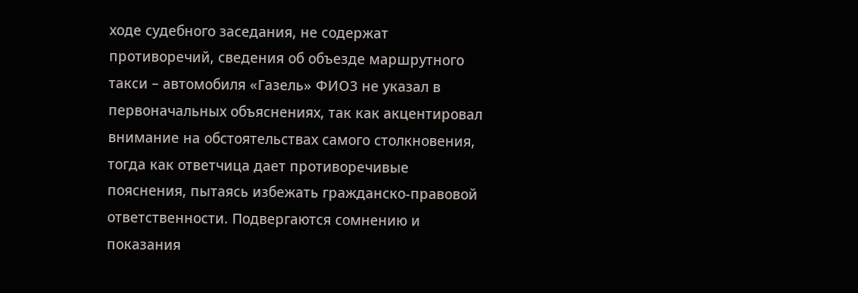ходе судебного заседания, не содержат противоречий, сведения об объезде маршрутного такси – автомобиля «Газель» ФИО3 не указал в первоначальных объяснениях, так как акцентировал внимание на обстоятельствах самого столкновения, тогда как ответчица дает противоречивые пояснения, пытаясь избежать гражданско-правовой ответственности. Подвергаются сомнению и показания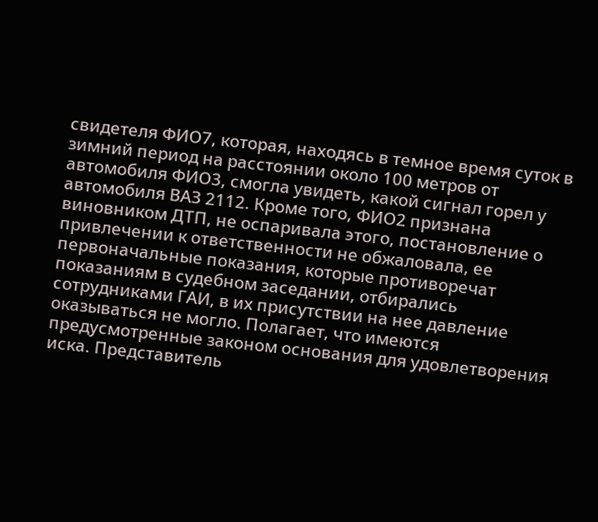свидетеля ФИО7, которая, находясь в темное время суток в зимний период на расстоянии около 100 метров от автомобиля ФИО3, смогла увидеть, какой сигнал горел у автомобиля ВАЗ 2112. Кроме того, ФИО2 признана виновником ДТП, не оспаривала этого, постановление о привлечении к ответственности не обжаловала, ее первоначальные показания, которые противоречат показаниям в судебном заседании, отбирались сотрудниками ГАИ, в их присутствии на нее давление оказываться не могло. Полагает, что имеются предусмотренные законом основания для удовлетворения иска. Представитель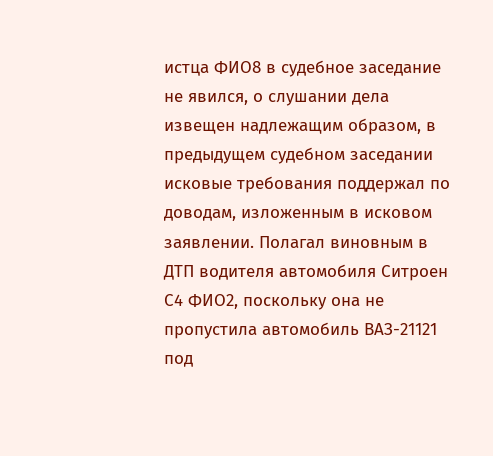истца ФИО8 в судебное заседание не явился, о слушании дела извещен надлежащим образом, в предыдущем судебном заседании исковые требования поддержал по доводам, изложенным в исковом заявлении. Полагал виновным в ДТП водителя автомобиля Ситроен С4 ФИО2, поскольку она не пропустила автомобиль ВАЗ-21121 под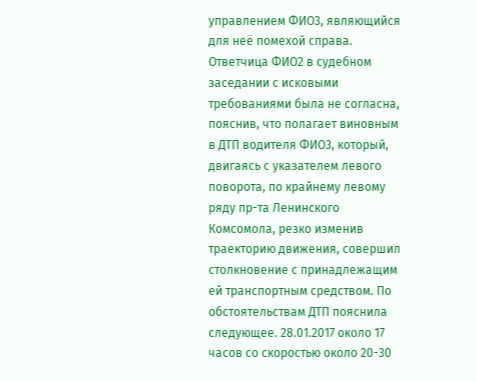управлением ФИО3, являющийся для неё помехой справа. Ответчица ФИО2 в судебном заседании с исковыми требованиями была не согласна, пояснив, что полагает виновным в ДТП водителя ФИО3, который, двигаясь с указателем левого поворота, по крайнему левому ряду пр-та Ленинского Комсомола, резко изменив траекторию движения, совершил столкновение с принадлежащим ей транспортным средством. По обстоятельствам ДТП пояснила следующее. 28.01.2017 около 17 часов со скоростью около 20-30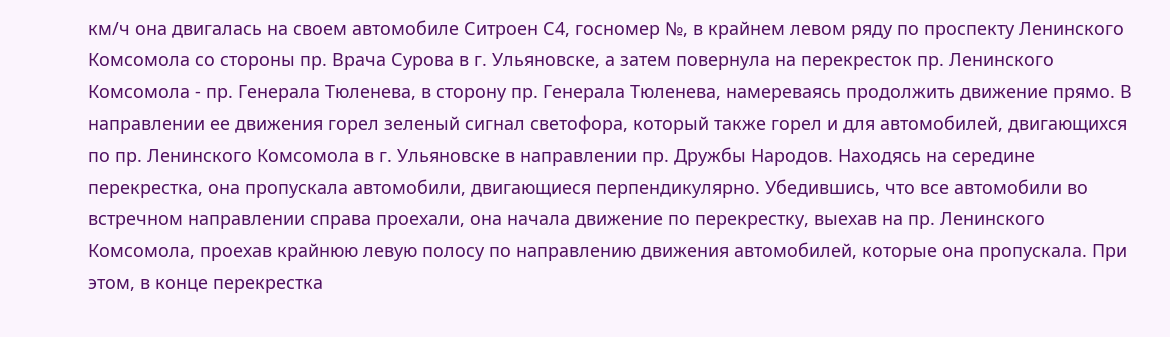км/ч она двигалась на своем автомобиле Ситроен С4, госномер №, в крайнем левом ряду по проспекту Ленинского Комсомола со стороны пр. Врача Сурова в г. Ульяновске, а затем повернула на перекресток пр. Ленинского Комсомола - пр. Генерала Тюленева, в сторону пр. Генерала Тюленева, намереваясь продолжить движение прямо. В направлении ее движения горел зеленый сигнал светофора, который также горел и для автомобилей, двигающихся по пр. Ленинского Комсомола в г. Ульяновске в направлении пр. Дружбы Народов. Находясь на середине перекрестка, она пропускала автомобили, двигающиеся перпендикулярно. Убедившись, что все автомобили во встречном направлении справа проехали, она начала движение по перекрестку, выехав на пр. Ленинского Комсомола, проехав крайнюю левую полосу по направлению движения автомобилей, которые она пропускала. При этом, в конце перекрестка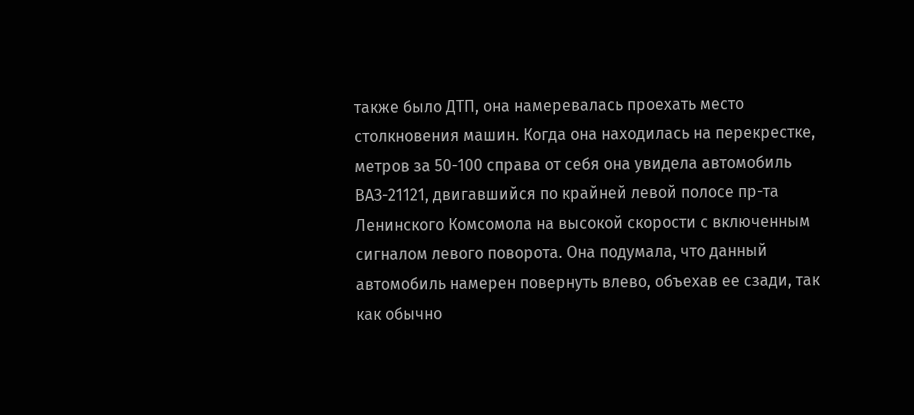также было ДТП, она намеревалась проехать место столкновения машин. Когда она находилась на перекрестке, метров за 50-100 справа от себя она увидела автомобиль ВАЗ-21121, двигавшийся по крайней левой полосе пр-та Ленинского Комсомола на высокой скорости с включенным сигналом левого поворота. Она подумала, что данный автомобиль намерен повернуть влево, объехав ее сзади, так как обычно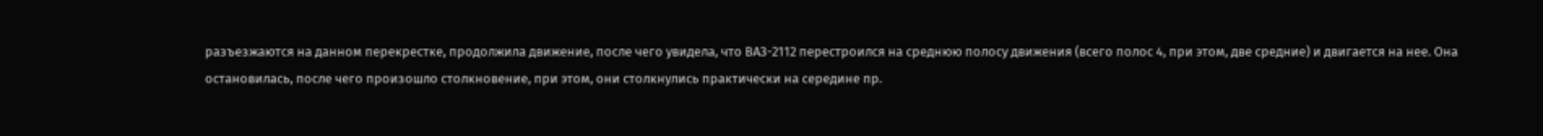разъезжаются на данном перекрестке, продолжила движение, после чего увидела, что ВАЗ-2112 перестроился на среднюю полосу движения (всего полос 4, при этом, две средние) и двигается на нее. Она остановилась, после чего произошло столкновение, при этом, они столкнулись практически на середине пр.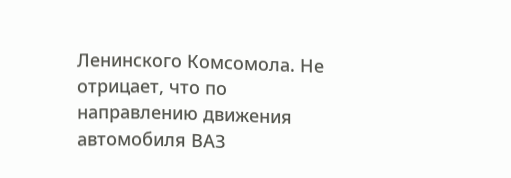Ленинского Комсомола. Не отрицает, что по направлению движения автомобиля ВАЗ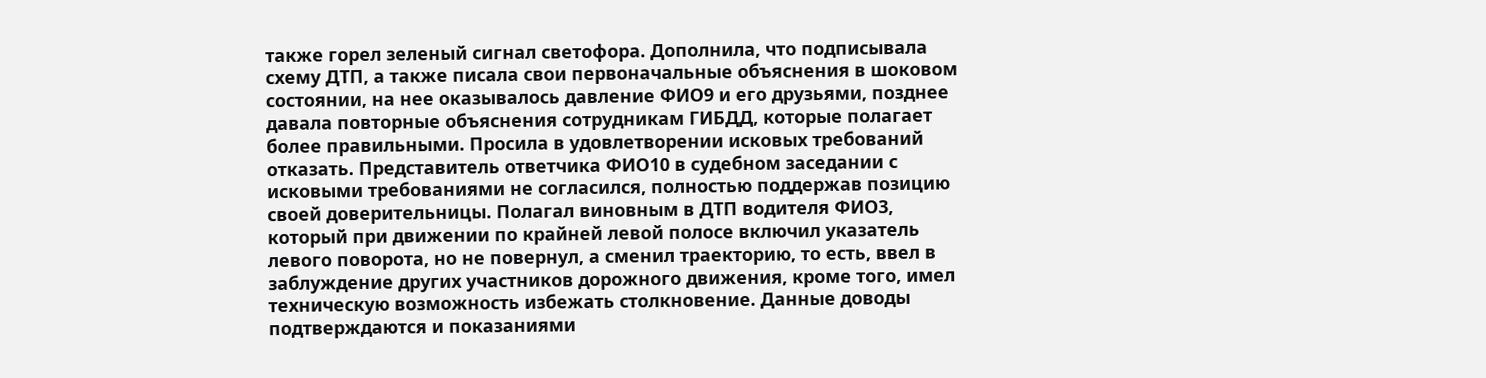также горел зеленый сигнал светофора. Дополнила, что подписывала схему ДТП, а также писала свои первоначальные объяснения в шоковом состоянии, на нее оказывалось давление ФИО9 и его друзьями, позднее давала повторные объяснения сотрудникам ГИБДД, которые полагает более правильными. Просила в удовлетворении исковых требований отказать. Представитель ответчика ФИО10 в судебном заседании с исковыми требованиями не согласился, полностью поддержав позицию своей доверительницы. Полагал виновным в ДТП водителя ФИО3, который при движении по крайней левой полосе включил указатель левого поворота, но не повернул, а сменил траекторию, то есть, ввел в заблуждение других участников дорожного движения, кроме того, имел техническую возможность избежать столкновение. Данные доводы подтверждаются и показаниями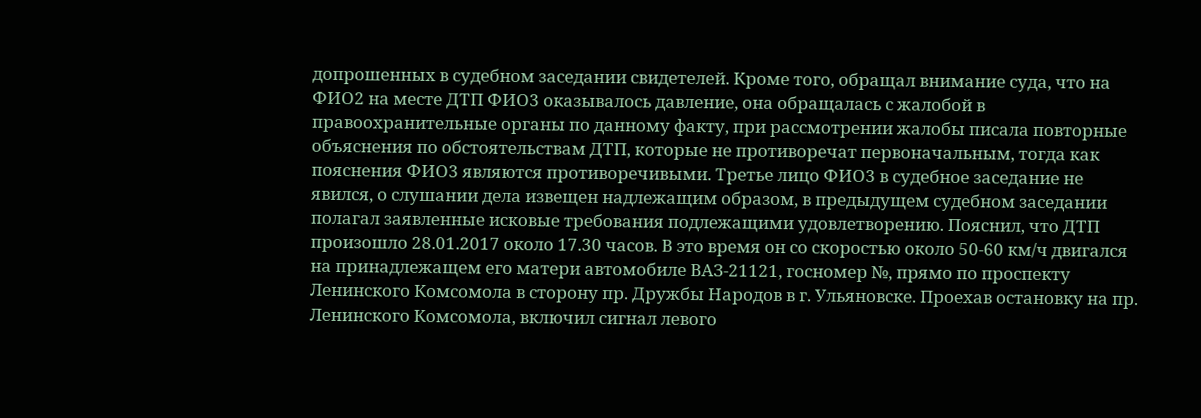допрошенных в судебном заседании свидетелей. Кроме того, обращал внимание суда, что на ФИО2 на месте ДТП ФИО3 оказывалось давление, она обращалась с жалобой в правоохранительные органы по данному факту, при рассмотрении жалобы писала повторные объяснения по обстоятельствам ДТП, которые не противоречат первоначальным, тогда как пояснения ФИО3 являются противоречивыми. Третье лицо ФИО3 в судебное заседание не явился, о слушании дела извещен надлежащим образом, в предыдущем судебном заседании полагал заявленные исковые требования подлежащими удовлетворению. Пояснил, что ДТП произошло 28.01.2017 около 17.30 часов. В это время он со скоростью около 50-60 км/ч двигался на принадлежащем его матери автомобиле ВАЗ-21121, госномер №, прямо по проспекту Ленинского Комсомола в сторону пр. Дружбы Народов в г. Ульяновске. Проехав остановку на пр. Ленинского Комсомола, включил сигнал левого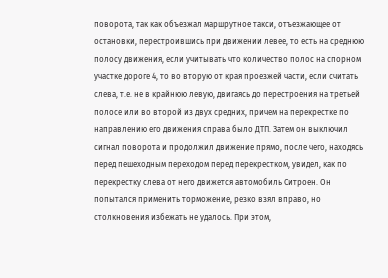поворота, так как объезжал маршрутное такси, отъезжающее от остановки, перестроившись при движении левее, то есть на среднюю полосу движения, если учитывать что количество полос на спорном участке дороге 4, то во вторую от края проезжей части, если считать слева, т.е. не в крайнюю левую, двигаясь до перестроения на третьей полосе или во второй из двух средних, причем на перекрестке по направлению его движения справа было ДТП. Затем он выключил сигнал поворота и продолжил движение прямо, после чего, находясь перед пешеходным переходом перед перекрестком, увидел, как по перекрестку слева от него движется автомобиль Ситроен. Он попытался применить торможение, резко взял вправо, но столкновения избежать не удалось. При этом,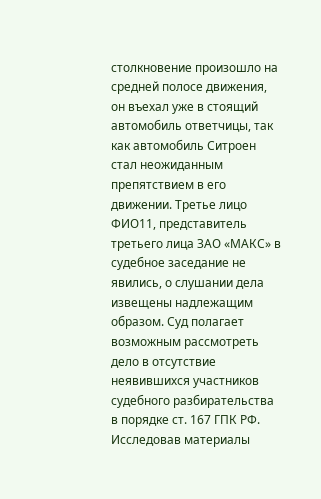столкновение произошло на средней полосе движения, он въехал уже в стоящий автомобиль ответчицы, так как автомобиль Ситроен стал неожиданным препятствием в его движении. Третье лицо ФИО11, представитель третьего лица ЗАО «МАКС» в судебное заседание не явились, о слушании дела извещены надлежащим образом. Суд полагает возможным рассмотреть дело в отсутствие неявившихся участников судебного разбирательства в порядке ст. 167 ГПК РФ. Исследовав материалы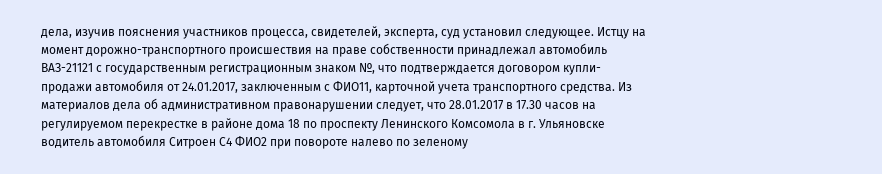дела, изучив пояснения участников процесса, свидетелей, эксперта, суд установил следующее. Истцу на момент дорожно-транспортного происшествия на праве собственности принадлежал автомобиль ВАЗ-21121 с государственным регистрационным знаком №, что подтверждается договором купли-продажи автомобиля от 24.01.2017, заключенным с ФИО11, карточной учета транспортного средства. Из материалов дела об административном правонарушении следует, что 28.01.2017 в 17.30 часов на регулируемом перекрестке в районе дома 18 по проспекту Ленинского Комсомола в г. Ульяновске водитель автомобиля Ситроен С4 ФИО2 при повороте налево по зеленому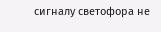сигналу светофора не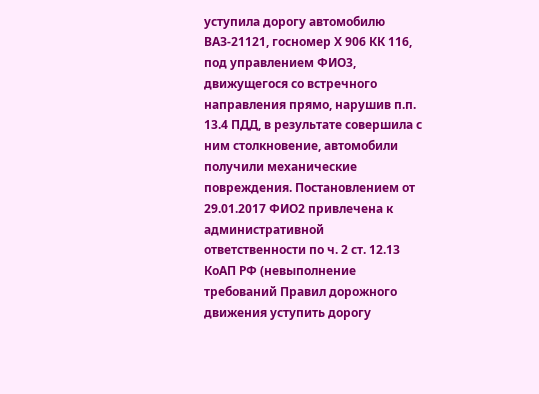уступила дорогу автомобилю ВАЗ-21121, госномер Х 906 КК 116, под управлением ФИО3, движущегося со встречного направления прямо, нарушив п.п. 13.4 ПДД, в результате совершила с ним столкновение, автомобили получили механические повреждения. Постановлением от 29.01.2017 ФИО2 привлечена к административной ответственности по ч. 2 ст. 12.13 КоАП РФ (невыполнение требований Правил дорожного движения уступить дорогу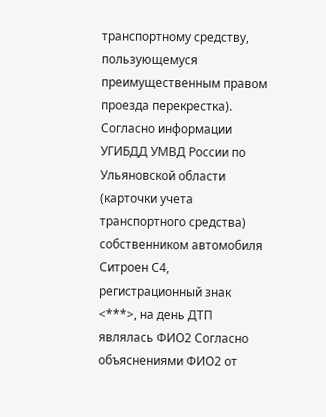транспортному средству, пользующемуся преимущественным правом проезда перекрестка). Согласно информации УГИБДД УМВД России по Ульяновской области (карточки учета транспортного средства) собственником автомобиля Ситроен С4, регистрационный знак <***>, на день ДТП являлась ФИО2 Согласно объяснениями ФИО2 от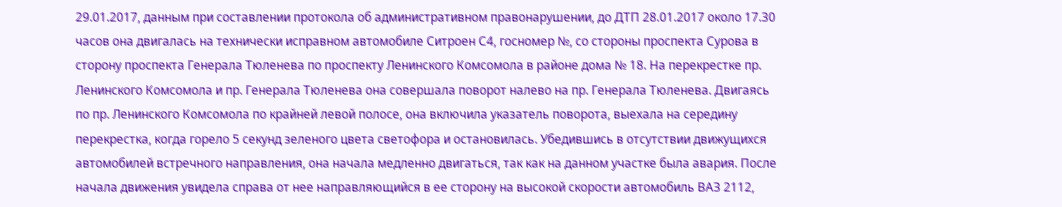29.01.2017, данным при составлении протокола об административном правонарушении, до ДТП 28.01.2017 около 17.30 часов она двигалась на технически исправном автомобиле Ситроен С4, госномер №, со стороны проспекта Сурова в сторону проспекта Генерала Тюленева по проспекту Ленинского Комсомола в районе дома № 18. На перекрестке пр. Ленинского Комсомола и пр. Генерала Тюленева она совершала поворот налево на пр. Генерала Тюленева. Двигаясь по пр. Ленинского Комсомола по крайней левой полосе, она включила указатель поворота, выехала на середину перекрестка, когда горело 5 секунд зеленого цвета светофора и остановилась. Убедившись в отсутствии движущихся автомобилей встречного направления, она начала медленно двигаться, так как на данном участке была авария. После начала движения увидела справа от нее направляющийся в ее сторону на высокой скорости автомобиль ВАЗ 2112,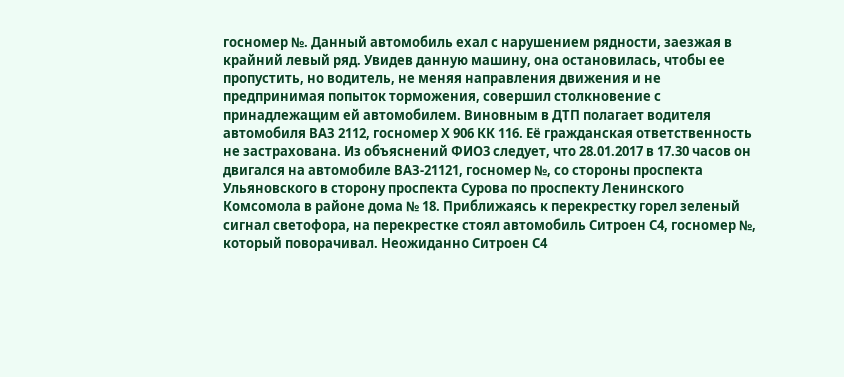госномер №. Данный автомобиль ехал с нарушением рядности, заезжая в крайний левый ряд. Увидев данную машину, она остановилась, чтобы ее пропустить, но водитель, не меняя направления движения и не предпринимая попыток торможения, совершил столкновение с принадлежащим ей автомобилем. Виновным в ДТП полагает водителя автомобиля ВАЗ 2112, госномер Х 906 КК 116. Её гражданская ответственность не застрахована. Из объяснений ФИО3 следует, что 28.01.2017 в 17.30 часов он двигался на автомобиле ВАЗ-21121, госномер №, со стороны проспекта Ульяновского в сторону проспекта Сурова по проспекту Ленинского Комсомола в районе дома № 18. Приближаясь к перекрестку горел зеленый сигнал светофора, на перекрестке стоял автомобиль Ситроен С4, госномер №, который поворачивал. Неожиданно Ситроен С4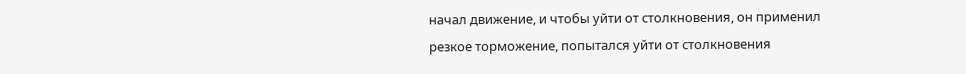начал движение, и чтобы уйти от столкновения, он применил резкое торможение, попытался уйти от столкновения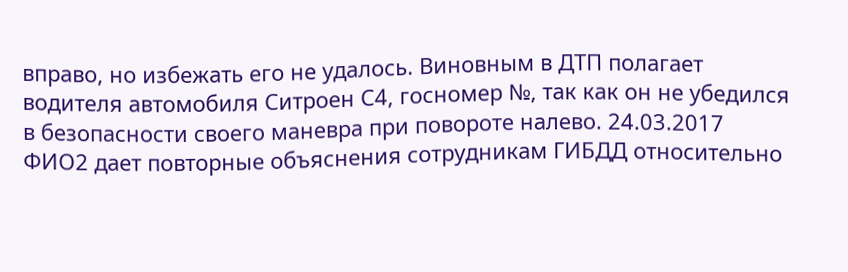вправо, но избежать его не удалось. Виновным в ДТП полагает водителя автомобиля Ситроен С4, госномер №, так как он не убедился в безопасности своего маневра при повороте налево. 24.03.2017 ФИО2 дает повторные объяснения сотрудникам ГИБДД относительно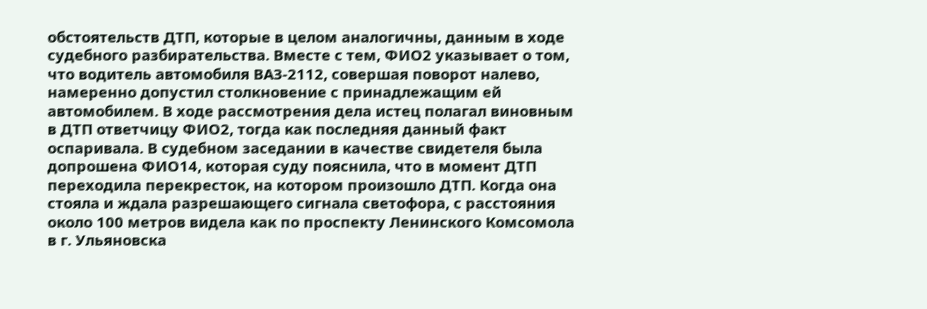обстоятельств ДТП, которые в целом аналогичны, данным в ходе судебного разбирательства. Вместе с тем, ФИО2 указывает о том, что водитель автомобиля ВАЗ-2112, совершая поворот налево, намеренно допустил столкновение с принадлежащим ей автомобилем. В ходе рассмотрения дела истец полагал виновным в ДТП ответчицу ФИО2, тогда как последняя данный факт оспаривала. В судебном заседании в качестве свидетеля была допрошена ФИО14, которая суду пояснила, что в момент ДТП переходила перекресток, на котором произошло ДТП. Когда она стояла и ждала разрешающего сигнала светофора, с расстояния около 100 метров видела как по проспекту Ленинского Комсомола в г. Ульяновска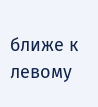ближе к левому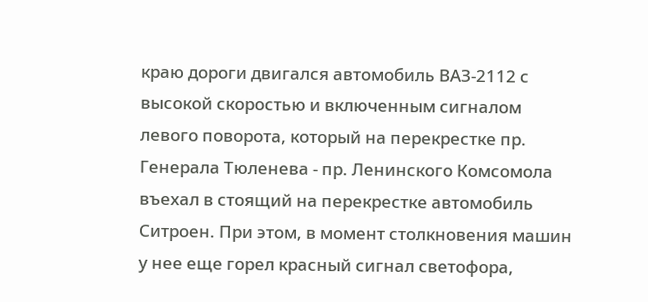краю дороги двигался автомобиль ВАЗ-2112 с высокой скоростью и включенным сигналом левого поворота, который на перекрестке пр. Генерала Тюленева - пр. Ленинского Комсомола въехал в стоящий на перекрестке автомобиль Ситроен. При этом, в момент столкновения машин у нее еще горел красный сигнал светофора,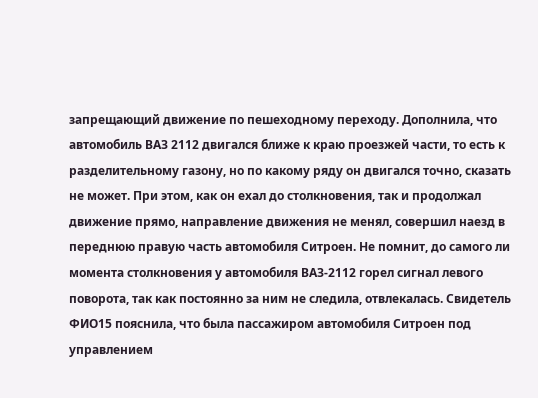запрещающий движение по пешеходному переходу. Дополнила, что автомобиль ВАЗ 2112 двигался ближе к краю проезжей части, то есть к разделительному газону, но по какому ряду он двигался точно, сказать не может. При этом, как он ехал до столкновения, так и продолжал движение прямо, направление движения не менял, совершил наезд в переднюю правую часть автомобиля Ситроен. Не помнит, до самого ли момента столкновения у автомобиля ВАЗ-2112 горел сигнал левого поворота, так как постоянно за ним не следила, отвлекалась. Свидетель ФИО15 пояснила, что была пассажиром автомобиля Ситроен под управлением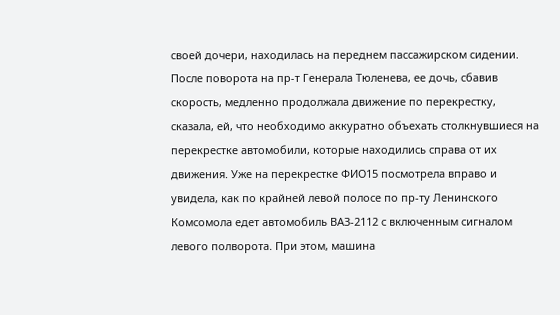своей дочери, находилась на переднем пассажирском сидении. После поворота на пр-т Генерала Тюленева, ее дочь, сбавив скорость, медленно продолжала движение по перекрестку, сказала, ей, что необходимо аккуратно объехать столкнувшиеся на перекрестке автомобили, которые находились справа от их движения. Уже на перекрестке ФИО15 посмотрела вправо и увидела, как по крайней левой полосе по пр-ту Ленинского Комсомола едет автомобиль ВАЗ-2112 с включенным сигналом левого полворота. При этом, машина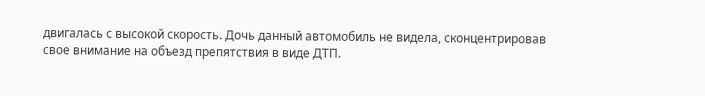двигалась с высокой скорость. Дочь данный автомобиль не видела, сконцентрировав свое внимание на объезд препятствия в виде ДТП.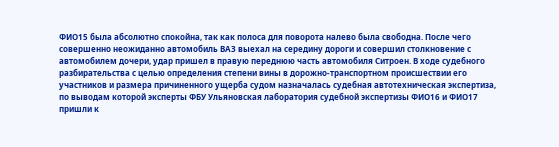ФИО15 была абсолютно спокойна, так как полоса для поворота налево была свободна. После чего совершенно неожиданно автомобиль ВАЗ выехал на середину дороги и совершил столкновение с автомобилем дочери, удар пришел в правую переднюю часть автомобиля Ситроен. В ходе судебного разбирательства с целью определения степени вины в дорожно-транспортном происшествии его участников и размера причиненного ущерба судом назначалась судебная автотехническая экспертиза, по выводам которой эксперты ФБУ Ульяновская лаборатория судебной экспертизы ФИО16 и ФИО17 пришли к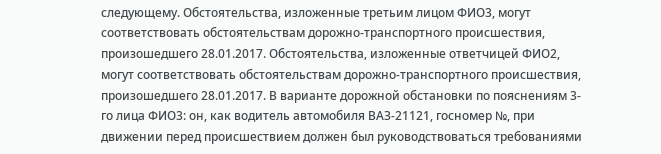следующему. Обстоятельства, изложенные третьим лицом ФИО3, могут соответствовать обстоятельствам дорожно-транспортного происшествия, произошедшего 28.01.2017. Обстоятельства, изложенные ответчицей ФИО2, могут соответствовать обстоятельствам дорожно-транспортного происшествия, произошедшего 28.01.2017. В варианте дорожной обстановки по пояснениям 3-го лица ФИО3: он, как водитель автомобиля ВАЗ-21121, госномер №, при движении перед происшествием должен был руководствоваться требованиями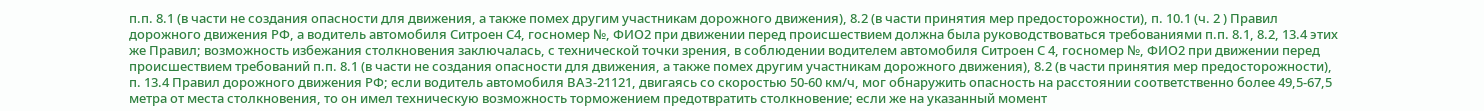п.п. 8.1 (в части не создания опасности для движения, а также помех другим участникам дорожного движения), 8.2 (в части принятия мер предосторожности), п. 10.1 (ч. 2 ) Правил дорожного движения РФ, а водитель автомобиля Ситроен С4, госномер №, ФИО2 при движении перед происшествием должна была руководствоваться требованиями п.п. 8.1, 8.2, 13.4 этих же Правил; возможность избежания столкновения заключалась, с технической точки зрения, в соблюдении водителем автомобиля Ситроен С 4, госномер №, ФИО2 при движении перед происшествием требований п.п. 8.1 (в части не создания опасности для движения, а также помех другим участникам дорожного движения), 8.2 (в части принятия мер предосторожности), п. 13.4 Правил дорожного движения РФ; если водитель автомобиля ВАЗ-21121, двигаясь со скоростью 50-60 км/ч, мог обнаружить опасность на расстоянии соответственно более 49,5-67,5 метра от места столкновения, то он имел техническую возможность торможением предотвратить столкновение; если же на указанный момент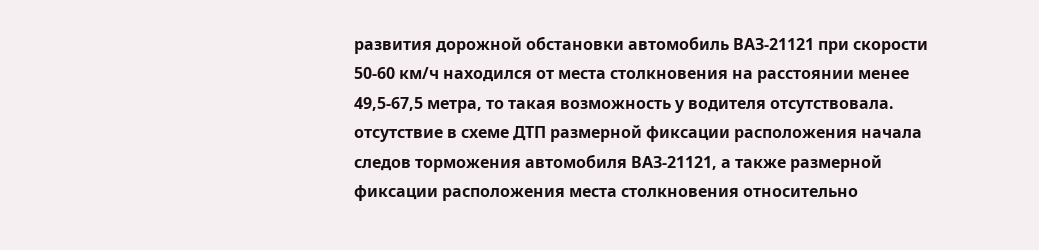развития дорожной обстановки автомобиль ВАЗ-21121 при скорости 50-60 км/ч находился от места столкновения на расстоянии менее 49,5-67,5 метра, то такая возможность у водителя отсутствовала. отсутствие в схеме ДТП размерной фиксации расположения начала следов торможения автомобиля ВАЗ-21121, а также размерной фиксации расположения места столкновения относительно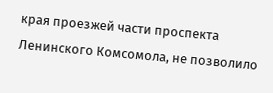края проезжей части проспекта Ленинского Комсомола, не позволило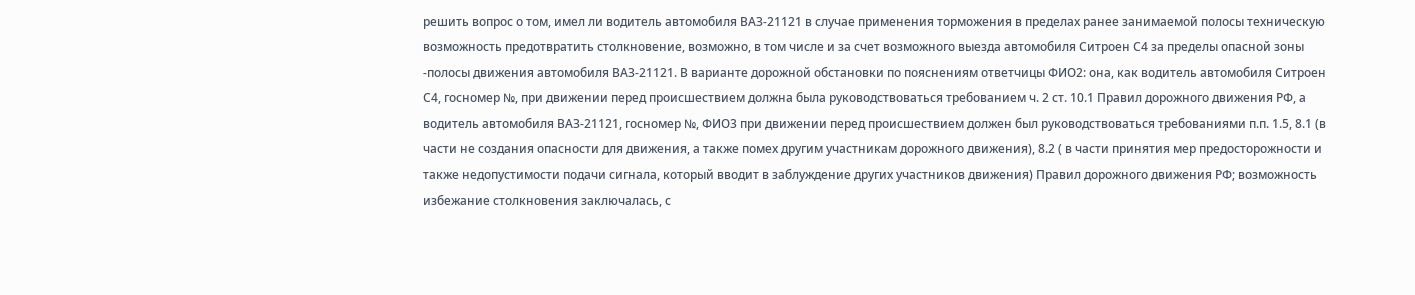решить вопрос о том, имел ли водитель автомобиля ВАЗ-21121 в случае применения торможения в пределах ранее занимаемой полосы техническую возможность предотвратить столкновение, возможно, в том числе и за счет возможного выезда автомобиля Ситроен С4 за пределы опасной зоны -полосы движения автомобиля ВАЗ-21121. В варианте дорожной обстановки по пояснениям ответчицы ФИО2: она, как водитель автомобиля Ситроен С4, госномер №, при движении перед происшествием должна была руководствоваться требованием ч. 2 ст. 10.1 Правил дорожного движения РФ, а водитель автомобиля ВАЗ-21121, госномер №, ФИО3 при движении перед происшествием должен был руководствоваться требованиями п.п. 1.5, 8.1 (в части не создания опасности для движения, а также помех другим участникам дорожного движения), 8.2 ( в части принятия мер предосторожности и также недопустимости подачи сигнала, который вводит в заблуждение других участников движения) Правил дорожного движения РФ; возможность избежание столкновения заключалась, с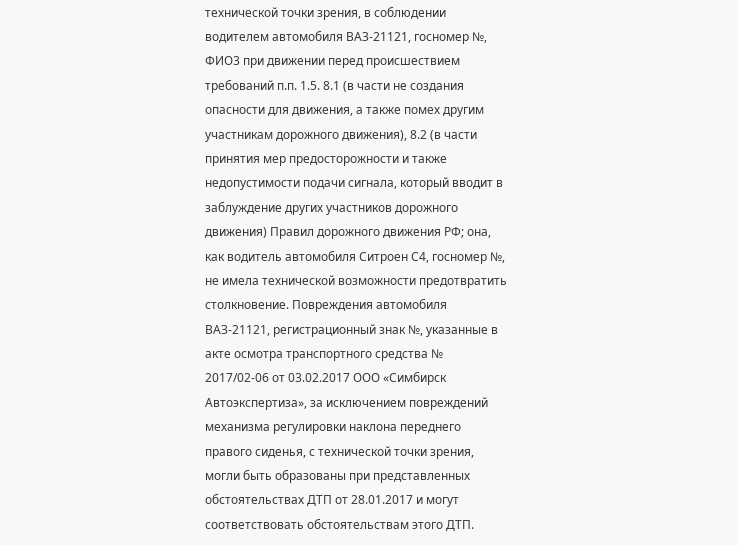технической точки зрения, в соблюдении водителем автомобиля ВАЗ-21121, госномер №, ФИО3 при движении перед происшествием требований п.п. 1.5. 8.1 (в части не создания опасности для движения, а также помех другим участникам дорожного движения), 8.2 (в части принятия мер предосторожности и также недопустимости подачи сигнала, который вводит в заблуждение других участников дорожного движения) Правил дорожного движения РФ; она, как водитель автомобиля Ситроен С4, госномер №, не имела технической возможности предотвратить столкновение. Повреждения автомобиля ВАЗ-21121, регистрационный знак №, указанные в акте осмотра транспортного средства № 2017/02-06 от 03.02.2017 ООО «Симбирск Автоэкспертиза», за исключением повреждений механизма регулировки наклона переднего правого сиденья, с технической точки зрения, могли быть образованы при представленных обстоятельствах ДТП от 28.01.2017 и могут соответствовать обстоятельствам этого ДТП.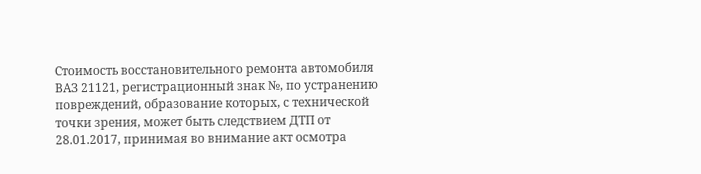Стоимость восстановительного ремонта автомобиля ВАЗ 21121, регистрационный знак №, по устранению повреждений, образование которых, с технической точки зрения, может быть следствием ДТП от 28.01.2017, принимая во внимание акт осмотра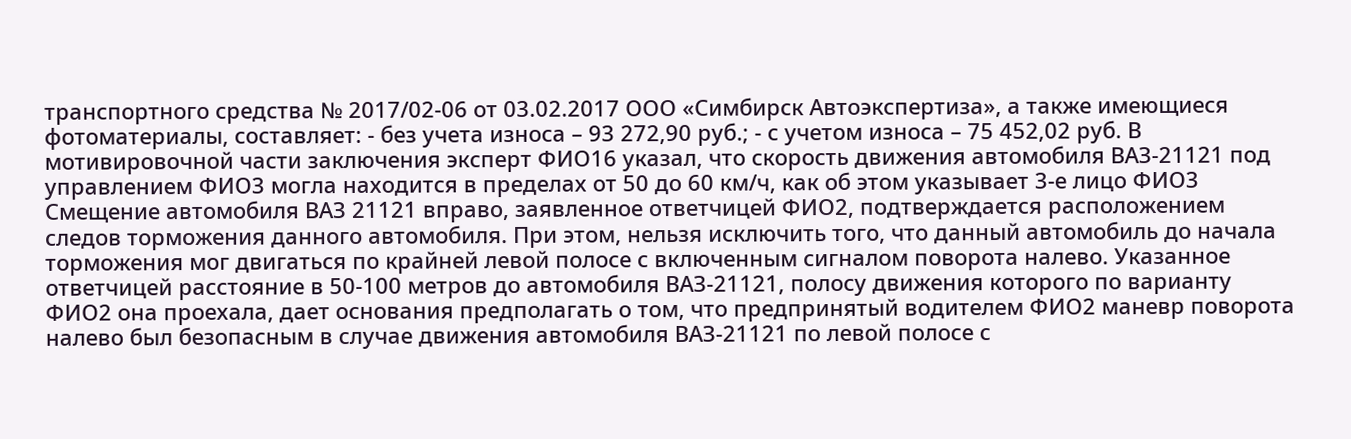транспортного средства № 2017/02-06 от 03.02.2017 ООО «Симбирск Автоэкспертиза», а также имеющиеся фотоматериалы, составляет: - без учета износа – 93 272,90 руб.; - с учетом износа – 75 452,02 руб. В мотивировочной части заключения эксперт ФИО16 указал, что скорость движения автомобиля ВАЗ-21121 под управлением ФИО3 могла находится в пределах от 50 до 60 км/ч, как об этом указывает 3-е лицо ФИО3 Смещение автомобиля ВАЗ 21121 вправо, заявленное ответчицей ФИО2, подтверждается расположением следов торможения данного автомобиля. При этом, нельзя исключить того, что данный автомобиль до начала торможения мог двигаться по крайней левой полосе с включенным сигналом поворота налево. Указанное ответчицей расстояние в 50-100 метров до автомобиля ВАЗ-21121, полосу движения которого по варианту ФИО2 она проехала, дает основания предполагать о том, что предпринятый водителем ФИО2 маневр поворота налево был безопасным в случае движения автомобиля ВАЗ-21121 по левой полосе с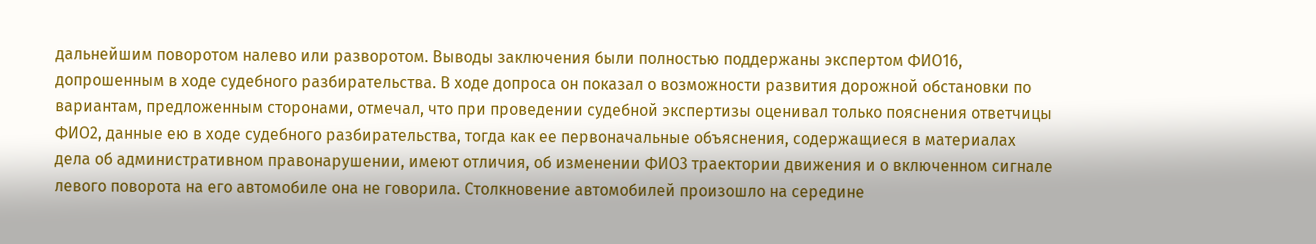дальнейшим поворотом налево или разворотом. Выводы заключения были полностью поддержаны экспертом ФИО16, допрошенным в ходе судебного разбирательства. В ходе допроса он показал о возможности развития дорожной обстановки по вариантам, предложенным сторонами, отмечал, что при проведении судебной экспертизы оценивал только пояснения ответчицы ФИО2, данные ею в ходе судебного разбирательства, тогда как ее первоначальные объяснения, содержащиеся в материалах дела об административном правонарушении, имеют отличия, об изменении ФИО3 траектории движения и о включенном сигнале левого поворота на его автомобиле она не говорила. Столкновение автомобилей произошло на середине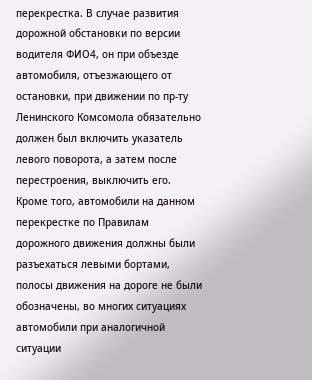перекрестка. В случае развития дорожной обстановки по версии водителя ФИО4, он при объезде автомобиля, отъезжающего от остановки, при движении по пр-ту Ленинского Комсомола обязательно должен был включить указатель левого поворота, а затем после перестроения, выключить его. Кроме того, автомобили на данном перекрестке по Правилам дорожного движения должны были разъехаться левыми бортами, полосы движения на дороге не были обозначены, во многих ситуациях автомобили при аналогичной ситуации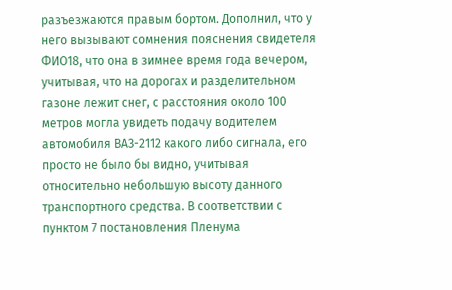разъезжаются правым бортом. Дополнил, что у него вызывают сомнения пояснения свидетеля ФИО18, что она в зимнее время года вечером, учитывая, что на дорогах и разделительном газоне лежит снег, с расстояния около 100 метров могла увидеть подачу водителем автомобиля ВАЗ-2112 какого либо сигнала, его просто не было бы видно, учитывая относительно небольшую высоту данного транспортного средства. В соответствии с пунктом 7 постановления Пленума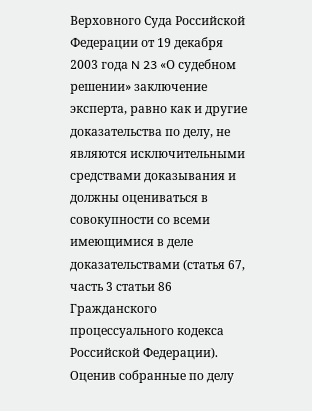Верховного Суда Российской Федерации от 19 декабря 2003 года N 23 «О судебном решении» заключение эксперта, равно как и другие доказательства по делу, не являются исключительными средствами доказывания и должны оцениваться в совокупности со всеми имеющимися в деле доказательствами (статья 67, часть 3 статьи 86 Гражданского процессуального кодекса Российской Федерации). Оценив собранные по делу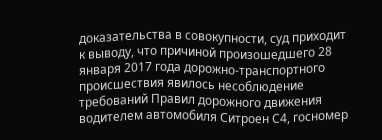доказательства в совокупности, суд приходит к выводу, что причиной произошедшего 28 января 2017 года дорожно-транспортного происшествия явилось несоблюдение требований Правил дорожного движения водителем автомобиля Ситроен С4, госномер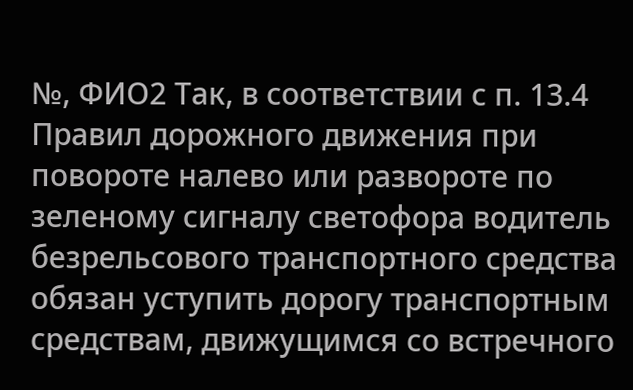№, ФИО2 Так, в соответствии с п. 13.4 Правил дорожного движения при повороте налево или развороте по зеленому сигналу светофора водитель безрельсового транспортного средства обязан уступить дорогу транспортным средствам, движущимся со встречного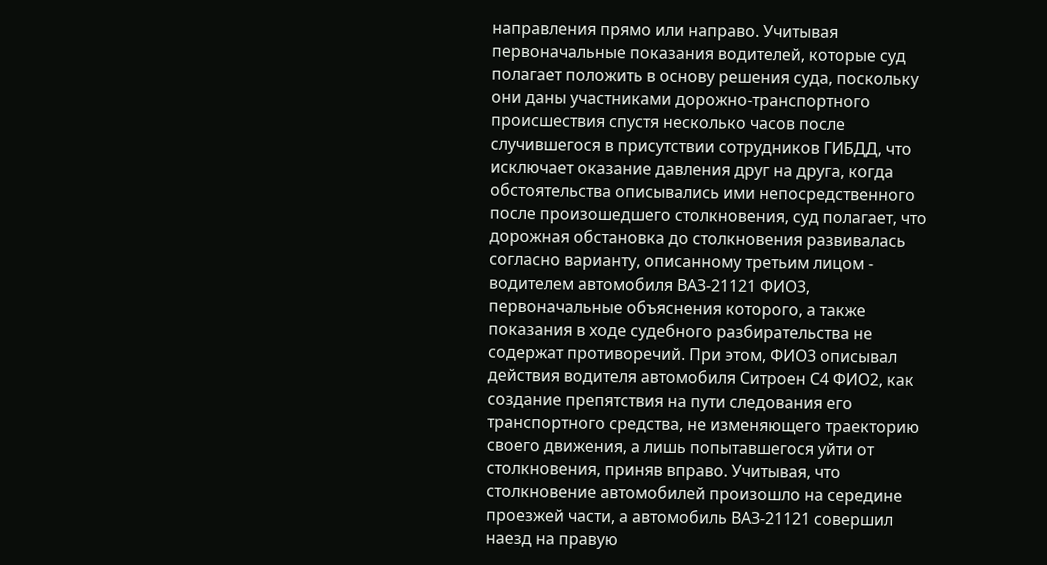направления прямо или направо. Учитывая первоначальные показания водителей, которые суд полагает положить в основу решения суда, поскольку они даны участниками дорожно-транспортного происшествия спустя несколько часов после случившегося в присутствии сотрудников ГИБДД, что исключает оказание давления друг на друга, когда обстоятельства описывались ими непосредственного после произошедшего столкновения, суд полагает, что дорожная обстановка до столкновения развивалась согласно варианту, описанному третьим лицом - водителем автомобиля ВАЗ-21121 ФИО3, первоначальные объяснения которого, а также показания в ходе судебного разбирательства не содержат противоречий. При этом, ФИО3 описывал действия водителя автомобиля Ситроен С4 ФИО2, как создание препятствия на пути следования его транспортного средства, не изменяющего траекторию своего движения, а лишь попытавшегося уйти от столкновения, приняв вправо. Учитывая, что столкновение автомобилей произошло на середине проезжей части, а автомобиль ВАЗ-21121 совершил наезд на правую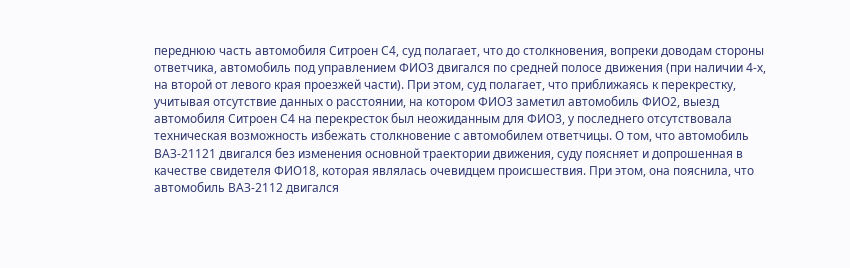переднюю часть автомобиля Ситроен С4, суд полагает, что до столкновения, вопреки доводам стороны ответчика, автомобиль под управлением ФИО3 двигался по средней полосе движения (при наличии 4-х, на второй от левого края проезжей части). При этом, суд полагает, что приближаясь к перекрестку, учитывая отсутствие данных о расстоянии, на котором ФИО3 заметил автомобиль ФИО2, выезд автомобиля Ситроен С4 на перекресток был неожиданным для ФИО3, у последнего отсутствовала техническая возможность избежать столкновение с автомобилем ответчицы. О том, что автомобиль ВАЗ-21121 двигался без изменения основной траектории движения, суду поясняет и допрошенная в качестве свидетеля ФИО18, которая являлась очевидцем происшествия. При этом, она пояснила, что автомобиль ВАЗ-2112 двигался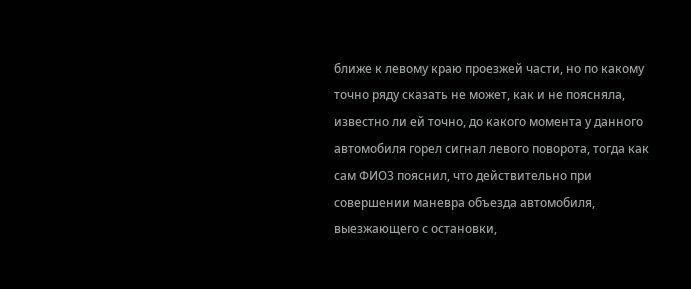ближе к левому краю проезжей части, но по какому точно ряду сказать не может, как и не поясняла, известно ли ей точно, до какого момента у данного автомобиля горел сигнал левого поворота, тогда как сам ФИО3 пояснил, что действительно при совершении маневра объезда автомобиля, выезжающего с остановки,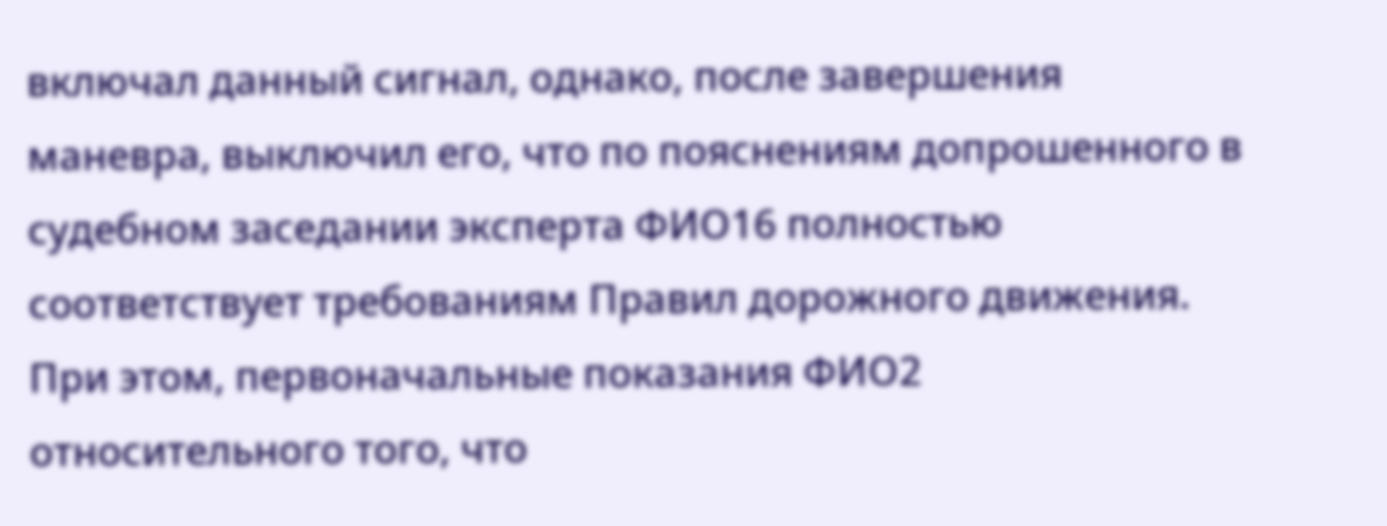включал данный сигнал, однако, после завершения маневра, выключил его, что по пояснениям допрошенного в судебном заседании эксперта ФИО16 полностью соответствует требованиям Правил дорожного движения. При этом, первоначальные показания ФИО2 относительного того, что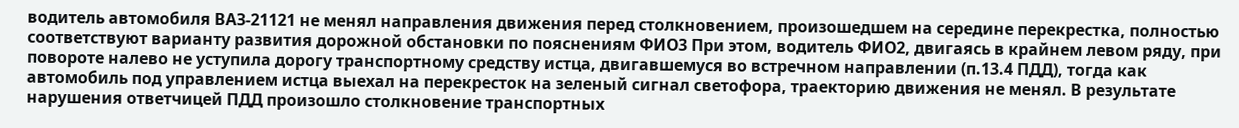водитель автомобиля ВАЗ-21121 не менял направления движения перед столкновением, произошедшем на середине перекрестка, полностью соответствуют варианту развития дорожной обстановки по пояснениям ФИО3 При этом, водитель ФИО2, двигаясь в крайнем левом ряду, при повороте налево не уступила дорогу транспортному средству истца, двигавшемуся во встречном направлении (п.13.4 ПДД), тогда как автомобиль под управлением истца выехал на перекресток на зеленый сигнал светофора, траекторию движения не менял. В результате нарушения ответчицей ПДД произошло столкновение транспортных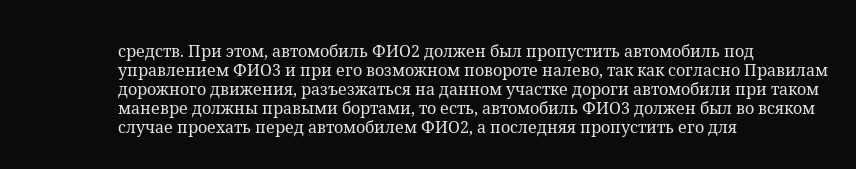средств. При этом, автомобиль ФИО2 должен был пропустить автомобиль под управлением ФИО3 и при его возможном повороте налево, так как согласно Правилам дорожного движения, разъезжаться на данном участке дороги автомобили при таком маневре должны правыми бортами, то есть, автомобиль ФИО3 должен был во всяком случае проехать перед автомобилем ФИО2, а последняя пропустить его для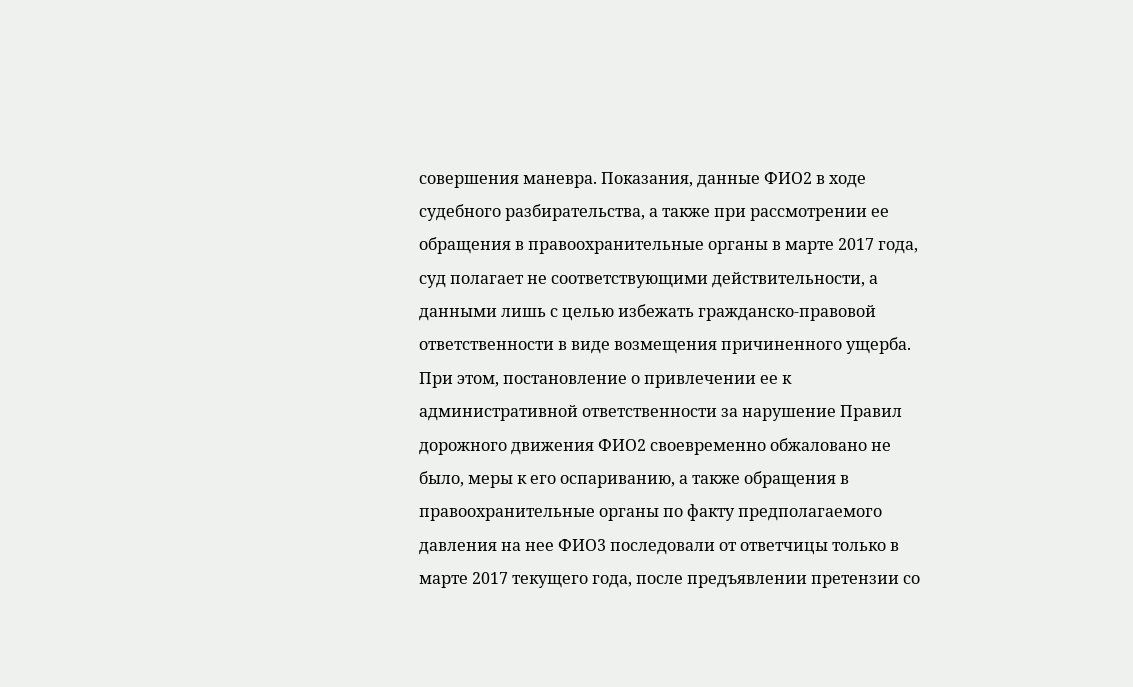совершения маневра. Показания, данные ФИО2 в ходе судебного разбирательства, а также при рассмотрении ее обращения в правоохранительные органы в марте 2017 года, суд полагает не соответствующими действительности, а данными лишь с целью избежать гражданско-правовой ответственности в виде возмещения причиненного ущерба. При этом, постановление о привлечении ее к административной ответственности за нарушение Правил дорожного движения ФИО2 своевременно обжаловано не было, меры к его оспариванию, а также обращения в правоохранительные органы по факту предполагаемого давления на нее ФИО3 последовали от ответчицы только в марте 2017 текущего года, после предъявлении претензии со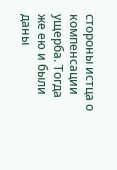стороны истца о компенсации ущерба. Тогда же ею и были даны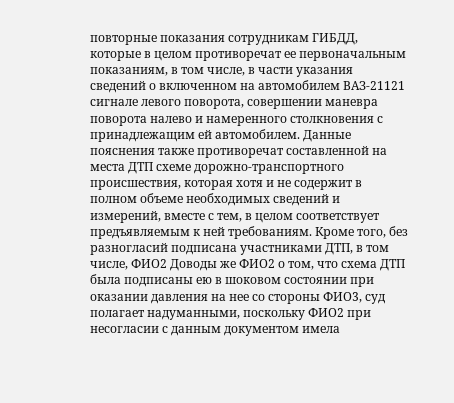повторные показания сотрудникам ГИБДД, которые в целом противоречат ее первоначальным показаниям, в том числе, в части указания сведений о включенном на автомобилем ВАЗ-21121 сигнале левого поворота, совершении маневра поворота налево и намеренного столкновения с принадлежащим ей автомобилем. Данные пояснения также противоречат составленной на места ДТП схеме дорожно-транспортного происшествия, которая хотя и не содержит в полном объеме необходимых сведений и измерений, вместе с тем, в целом соответствует предъявляемым к ней требованиям. Кроме того, без разногласий подписана участниками ДТП, в том числе, ФИО2 Доводы же ФИО2 о том, что схема ДТП была подписаны ею в шоковом состоянии при оказании давления на нее со стороны ФИО3, суд полагает надуманными, поскольку ФИО2 при несогласии с данным документом имела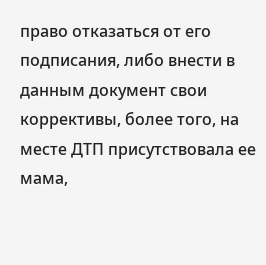право отказаться от его подписания, либо внести в данным документ свои коррективы, более того, на месте ДТП присутствовала ее мама,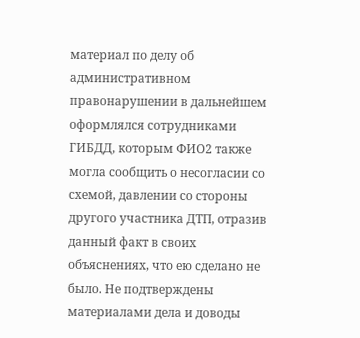материал по делу об административном правонарушении в дальнейшем оформлялся сотрудниками ГИБДД, которым ФИО2 также могла сообщить о несогласии со схемой, давлении со стороны другого участника ДТП, отразив данный факт в своих объяснениях, что ею сделано не было. Не подтверждены материалами дела и доводы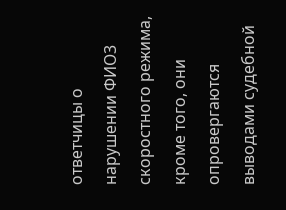ответчицы о нарушении ФИО3 скоростного режима, кроме того, они опровергаются выводами судебной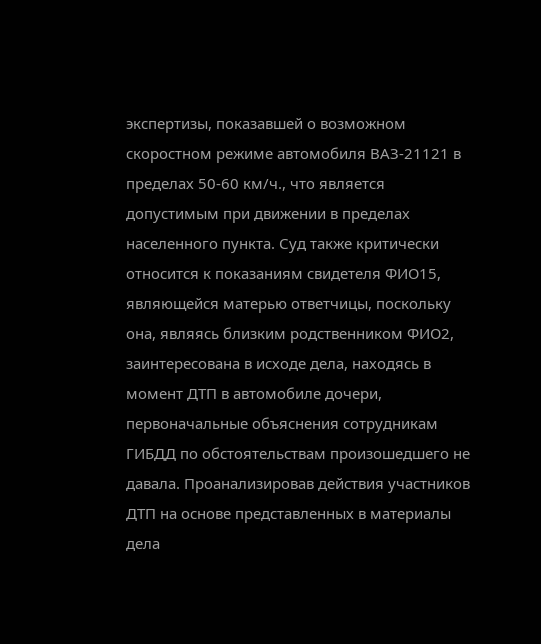экспертизы, показавшей о возможном скоростном режиме автомобиля ВАЗ-21121 в пределах 50-60 км/ч., что является допустимым при движении в пределах населенного пункта. Суд также критически относится к показаниям свидетеля ФИО15, являющейся матерью ответчицы, поскольку она, являясь близким родственником ФИО2, заинтересована в исходе дела, находясь в момент ДТП в автомобиле дочери, первоначальные объяснения сотрудникам ГИБДД по обстоятельствам произошедшего не давала. Проанализировав действия участников ДТП на основе представленных в материалы дела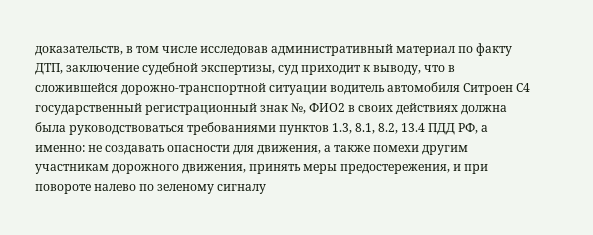доказательств, в том числе исследовав административный материал по факту ДТП, заключение судебной экспертизы, суд приходит к выводу, что в сложившейся дорожно-транспортной ситуации водитель автомобиля Ситроен С4 государственный регистрационный знак №, ФИО2 в своих действиях должна была руководствоваться требованиями пунктов 1.3, 8.1, 8.2, 13.4 ПДД РФ, а именно: не создавать опасности для движения, а также помехи другим участникам дорожного движения, принять меры предостережения, и при повороте налево по зеленому сигналу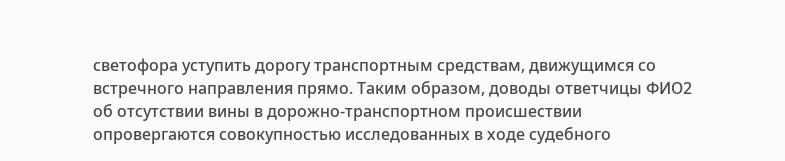светофора уступить дорогу транспортным средствам, движущимся со встречного направления прямо. Таким образом, доводы ответчицы ФИО2 об отсутствии вины в дорожно-транспортном происшествии опровергаются совокупностью исследованных в ходе судебного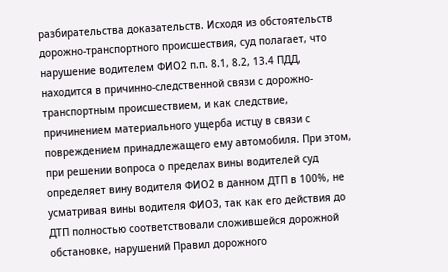разбирательства доказательств. Исходя из обстоятельств дорожно-транспортного происшествия, суд полагает, что нарушение водителем ФИО2 п.п. 8.1, 8.2, 13.4 ПДД, находится в причинно-следственной связи с дорожно-транспортным происшествием, и как следствие, причинением материального ущерба истцу в связи с повреждением принадлежащего ему автомобиля. При этом, при решении вопроса о пределах вины водителей суд определяет вину водителя ФИО2 в данном ДТП в 100%, не усматривая вины водителя ФИО3, так как его действия до ДТП полностью соответствовали сложившейся дорожной обстановке, нарушений Правил дорожного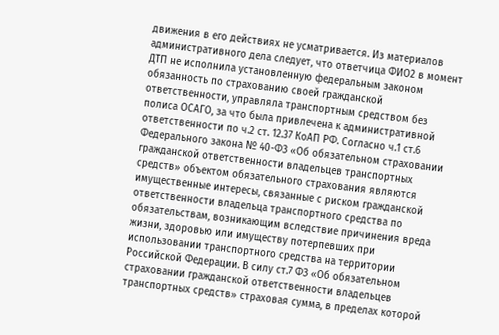движения в его действиях не усматривается. Из материалов административного дела следует, что ответчица ФИО2 в момент ДТП не исполнила установленную федеральным законом обязанность по страхованию своей гражданской ответственности, управляла транспортным средством без полиса ОСАГО, за что была привлечена к административной ответственности по ч.2 ст. 12.37 КоАП РФ. Согласно ч.1 ст.6 Федерального закона № 40-ФЗ «Об обязательном страховании гражданской ответственности владельцев транспортных средств» объектом обязательного страхования являются имущественные интересы, связанные с риском гражданской ответственности владельца транспортного средства по обязательствам, возникающим вследствие причинения вреда жизни, здоровью или имуществу потерпевших при использовании транспортного средства на территории Российской Федерации. В силу ст.7 ФЗ «Об обязательном страховании гражданской ответственности владельцев транспортных средств» страховая сумма, в пределах которой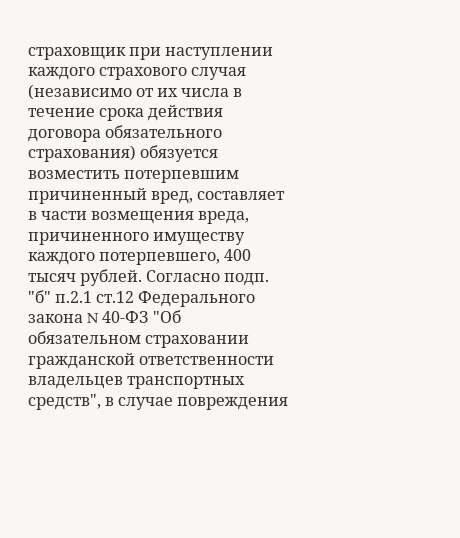страховщик при наступлении каждого страхового случая (независимо от их числа в течение срока действия договора обязательного страхования) обязуется возместить потерпевшим причиненный вред, составляет в части возмещения вреда, причиненного имуществу каждого потерпевшего, 400 тысяч рублей. Согласно подп. "б" п.2.1 ст.12 Федерального закона N 40-ФЗ "Об обязательном страховании гражданской ответственности владельцев транспортных средств", в случае повреждения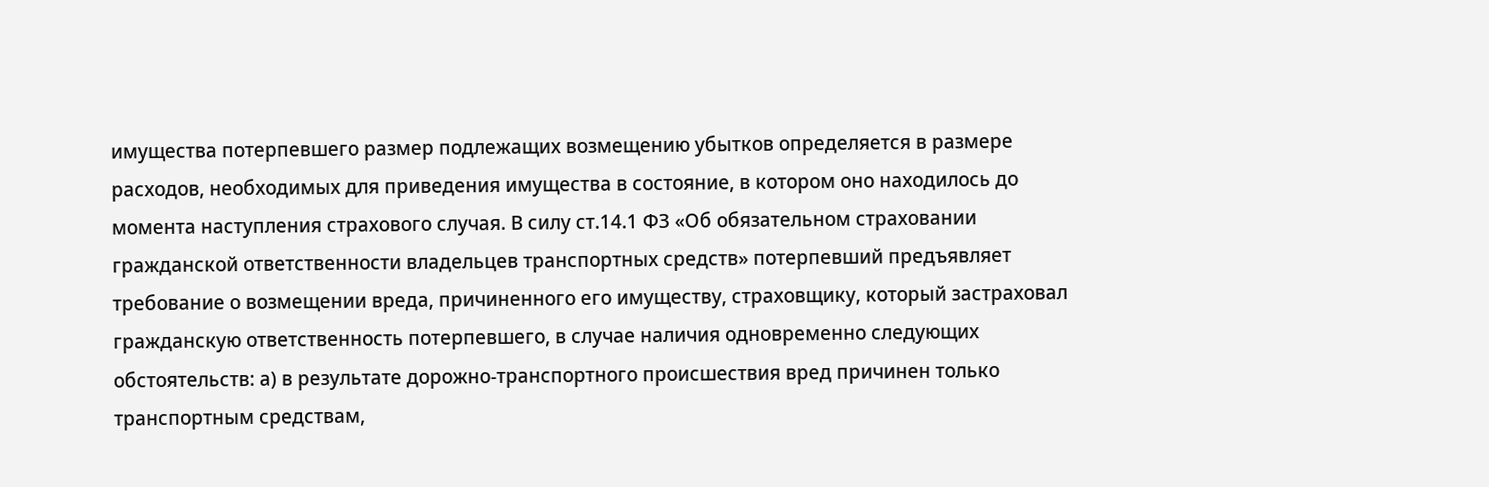имущества потерпевшего размер подлежащих возмещению убытков определяется в размере расходов, необходимых для приведения имущества в состояние, в котором оно находилось до момента наступления страхового случая. В силу ст.14.1 ФЗ «Об обязательном страховании гражданской ответственности владельцев транспортных средств» потерпевший предъявляет требование о возмещении вреда, причиненного его имуществу, страховщику, который застраховал гражданскую ответственность потерпевшего, в случае наличия одновременно следующих обстоятельств: а) в результате дорожно-транспортного происшествия вред причинен только транспортным средствам,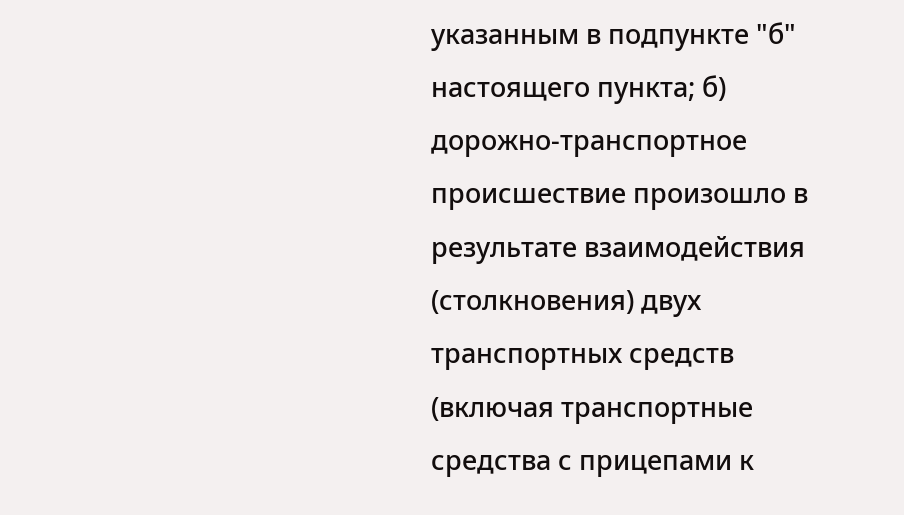указанным в подпункте "б" настоящего пункта; б) дорожно-транспортное происшествие произошло в результате взаимодействия (столкновения) двух транспортных средств (включая транспортные средства с прицепами к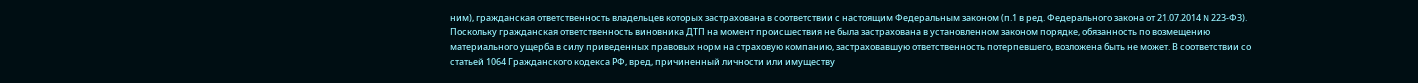ним), гражданская ответственность владельцев которых застрахована в соответствии с настоящим Федеральным законом (п.1 в ред. Федерального закона от 21.07.2014 N 223-ФЗ). Поскольку гражданская ответственность виновника ДТП на момент происшествия не была застрахована в установленном законом порядке, обязанность по возмещению материального ущерба в силу приведенных правовых норм на страховую компанию, застраховавшую ответственность потерпевшего, возложена быть не может. В соответствии со статьей 1064 Гражданского кодекса РФ, вред, причиненный личности или имуществу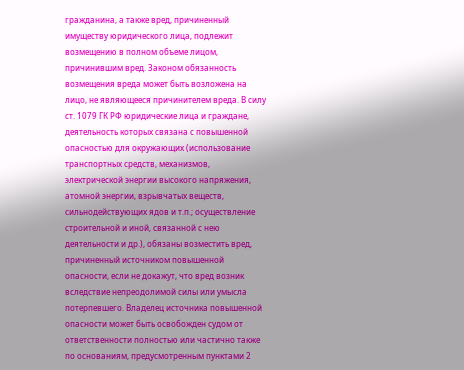гражданина, а также вред, причиненный имуществу юридического лица, подлежит возмещению в полном объеме лицом, причинившим вред. Законом обязанность возмещения вреда может быть возложена на лицо, не являющееся причинителем вреда. В силу ст. 1079 ГК РФ юридические лица и граждане, деятельность которых связана с повышенной опасностью для окружающих (использование транспортных средств, механизмов, электрической энергии высокого напряжения, атомной энергии, взрывчатых веществ, сильнодействующих ядов и т.п.; осуществление строительной и иной, связанной с нею деятельности и др.), обязаны возместить вред, причиненный источником повышенной опасности, если не докажут, что вред возник вследствие непреодолимой силы или умысла потерпевшего. Владелец источника повышенной опасности может быть освобожден судом от ответственности полностью или частично также по основаниям, предусмотренным пунктами 2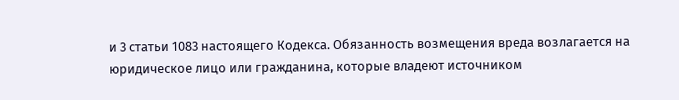и 3 статьи 1083 настоящего Кодекса. Обязанность возмещения вреда возлагается на юридическое лицо или гражданина, которые владеют источником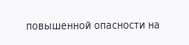повышенной опасности на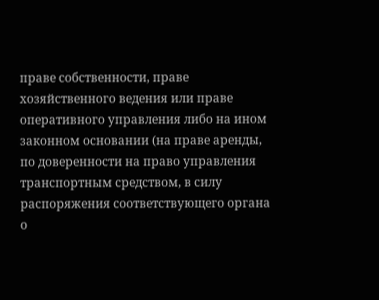праве собственности, праве хозяйственного ведения или праве оперативного управления либо на ином законном основании (на праве аренды, по доверенности на право управления транспортным средством, в силу распоряжения соответствующего органа о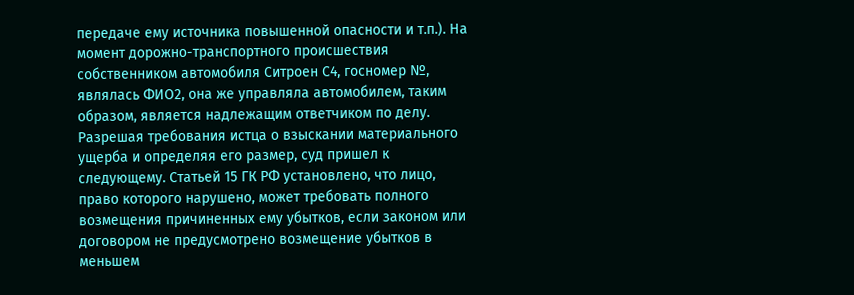передаче ему источника повышенной опасности и т.п.). На момент дорожно-транспортного происшествия собственником автомобиля Ситроен С4, госномер №, являлась ФИО2, она же управляла автомобилем, таким образом, является надлежащим ответчиком по делу. Разрешая требования истца о взыскании материального ущерба и определяя его размер, суд пришел к следующему. Статьей 15 ГК РФ установлено, что лицо, право которого нарушено, может требовать полного возмещения причиненных ему убытков, если законом или договором не предусмотрено возмещение убытков в меньшем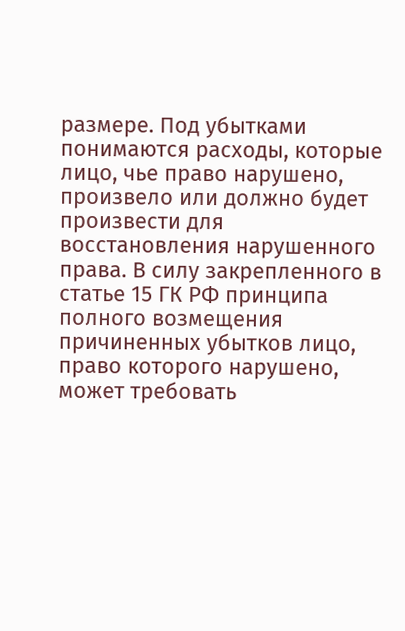размере. Под убытками понимаются расходы, которые лицо, чье право нарушено, произвело или должно будет произвести для восстановления нарушенного права. В силу закрепленного в статье 15 ГК РФ принципа полного возмещения причиненных убытков лицо, право которого нарушено, может требовать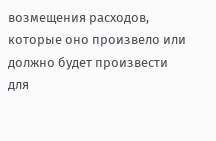возмещения расходов, которые оно произвело или должно будет произвести для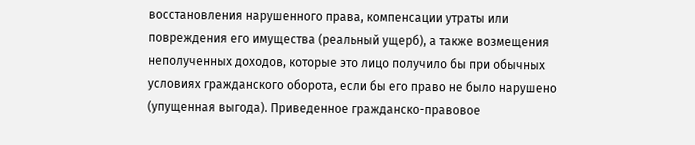восстановления нарушенного права, компенсации утраты или повреждения его имущества (реальный ущерб), а также возмещения неполученных доходов, которые это лицо получило бы при обычных условиях гражданского оборота, если бы его право не было нарушено (упущенная выгода). Приведенное гражданско-правовое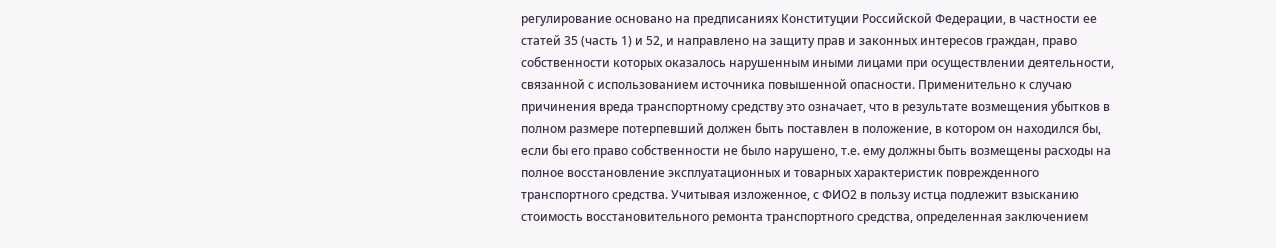регулирование основано на предписаниях Конституции Российской Федерации, в частности ее статей 35 (часть 1) и 52, и направлено на защиту прав и законных интересов граждан, право собственности которых оказалось нарушенным иными лицами при осуществлении деятельности, связанной с использованием источника повышенной опасности. Применительно к случаю причинения вреда транспортному средству это означает, что в результате возмещения убытков в полном размере потерпевший должен быть поставлен в положение, в котором он находился бы, если бы его право собственности не было нарушено, т.е. ему должны быть возмещены расходы на полное восстановление эксплуатационных и товарных характеристик поврежденного транспортного средства. Учитывая изложенное, с ФИО2 в пользу истца подлежит взысканию стоимость восстановительного ремонта транспортного средства, определенная заключением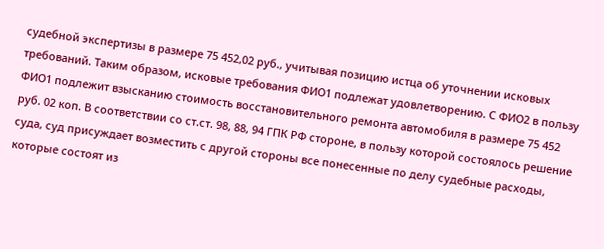судебной экспертизы в размере 75 452,02 руб., учитывая позицию истца об уточнении исковых требований. Таким образом, исковые требования ФИО1 подлежат удовлетворению. С ФИО2 в пользу ФИО1 подлежит взысканию стоимость восстановительного ремонта автомобиля в размере 75 452 руб. 02 коп. В соответствии со ст.ст. 98, 88, 94 ГПК РФ стороне, в пользу которой состоялось решение суда, суд присуждает возместить с другой стороны все понесенные по делу судебные расходы, которые состоят из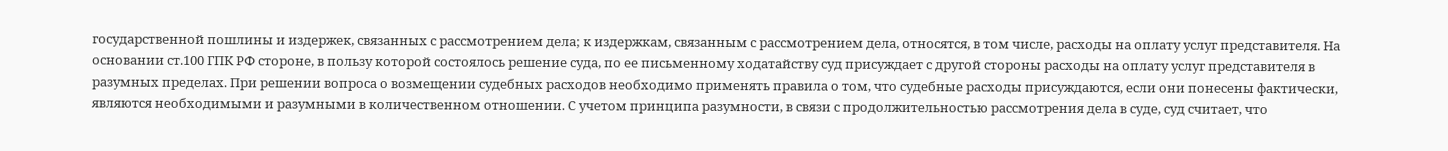государственной пошлины и издержек, связанных с рассмотрением дела; к издержкам, связанным с рассмотрением дела, относятся, в том числе, расходы на оплату услуг представителя. На основании ст.100 ГПК РФ стороне, в пользу которой состоялось решение суда, по ее письменному ходатайству суд присуждает с другой стороны расходы на оплату услуг представителя в разумных пределах. При решении вопроса о возмещении судебных расходов необходимо применять правила о том, что судебные расходы присуждаются, если они понесены фактически, являются необходимыми и разумными в количественном отношении. С учетом принципа разумности, в связи с продолжительностью рассмотрения дела в суде, суд считает, что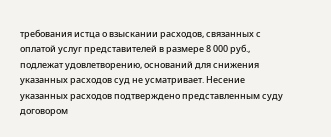требования истца о взыскании расходов, связанных с оплатой услуг представителей в размере 8 000 руб., подлежат удовлетворению, оснований для снижения указанных расходов суд не усматривает. Несение указанных расходов подтверждено представленным суду договором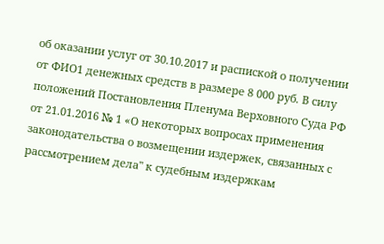об оказании услуг от 30.10.2017 и распиской о получении от ФИО1 денежных средств в размере 8 000 руб. В силу положений Постановления Пленума Верховного Суда РФ от 21.01.2016 № 1 «О некоторых вопросах применения законодательства о возмещении издержек, связанных с рассмотрением дела" к судебным издержкам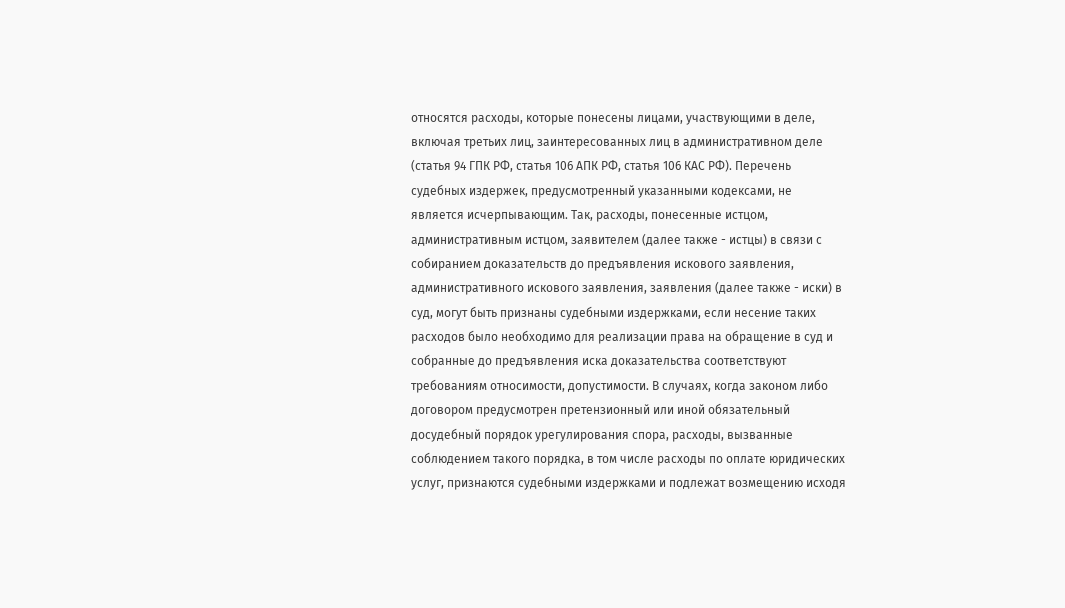относятся расходы, которые понесены лицами, участвующими в деле, включая третьих лиц, заинтересованных лиц в административном деле (статья 94 ГПК РФ, статья 106 АПК РФ, статья 106 КАС РФ). Перечень судебных издержек, предусмотренный указанными кодексами, не является исчерпывающим. Так, расходы, понесенные истцом, административным истцом, заявителем (далее также - истцы) в связи с собиранием доказательств до предъявления искового заявления, административного искового заявления, заявления (далее также - иски) в суд, могут быть признаны судебными издержками, если несение таких расходов было необходимо для реализации права на обращение в суд и собранные до предъявления иска доказательства соответствуют требованиям относимости, допустимости. В случаях, когда законом либо договором предусмотрен претензионный или иной обязательный досудебный порядок урегулирования спора, расходы, вызванные соблюдением такого порядка, в том числе расходы по оплате юридических услуг, признаются судебными издержками и подлежат возмещению исходя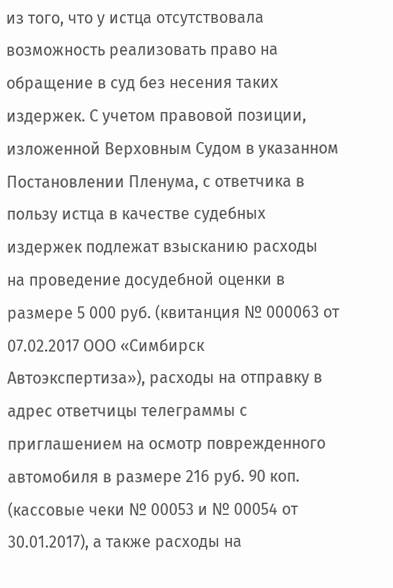из того, что у истца отсутствовала возможность реализовать право на обращение в суд без несения таких издержек. С учетом правовой позиции, изложенной Верховным Судом в указанном Постановлении Пленума, с ответчика в пользу истца в качестве судебных издержек подлежат взысканию расходы на проведение досудебной оценки в размере 5 000 руб. (квитанция № 000063 от 07.02.2017 ООО «Симбирск Автоэкспертиза»), расходы на отправку в адрес ответчицы телеграммы с приглашением на осмотр поврежденного автомобиля в размере 216 руб. 90 коп. (кассовые чеки № 00053 и № 00054 от 30.01.2017), а также расходы на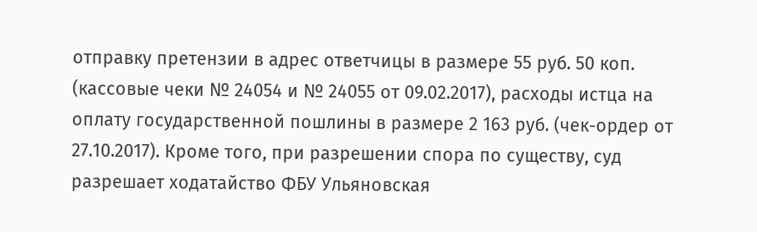отправку претензии в адрес ответчицы в размере 55 руб. 50 коп. (кассовые чеки № 24054 и № 24055 от 09.02.2017), расходы истца на оплату государственной пошлины в размере 2 163 руб. (чек-ордер от 27.10.2017). Кроме того, при разрешении спора по существу, суд разрешает ходатайство ФБУ Ульяновская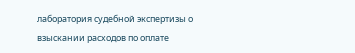лаборатория судебной экспертизы о взыскании расходов по оплате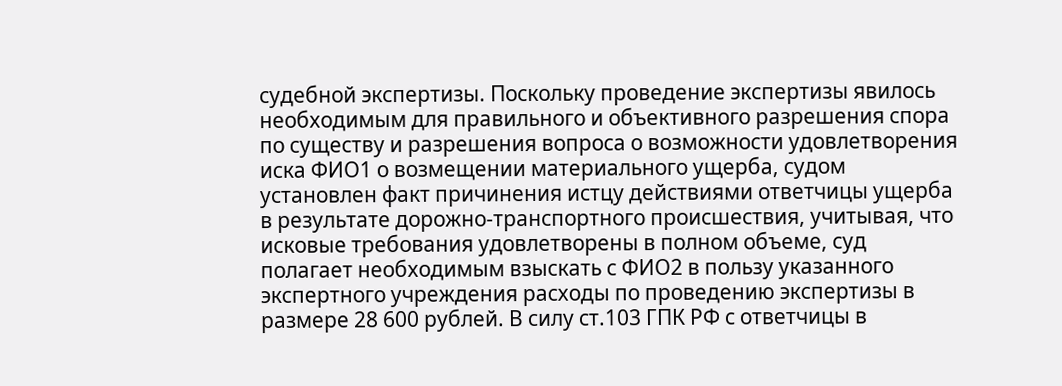судебной экспертизы. Поскольку проведение экспертизы явилось необходимым для правильного и объективного разрешения спора по существу и разрешения вопроса о возможности удовлетворения иска ФИО1 о возмещении материального ущерба, судом установлен факт причинения истцу действиями ответчицы ущерба в результате дорожно-транспортного происшествия, учитывая, что исковые требования удовлетворены в полном объеме, суд полагает необходимым взыскать с ФИО2 в пользу указанного экспертного учреждения расходы по проведению экспертизы в размере 28 600 рублей. В силу ст.103 ГПК РФ с ответчицы в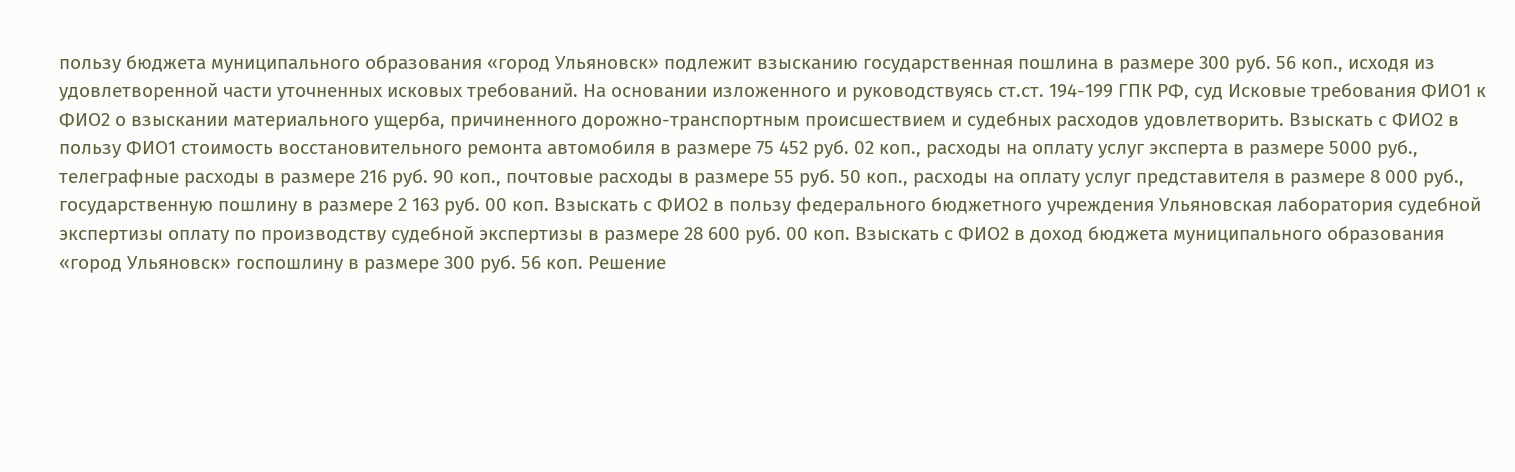пользу бюджета муниципального образования «город Ульяновск» подлежит взысканию государственная пошлина в размере 300 руб. 56 коп., исходя из удовлетворенной части уточненных исковых требований. На основании изложенного и руководствуясь ст.ст. 194-199 ГПК РФ, суд Исковые требования ФИО1 к ФИО2 о взыскании материального ущерба, причиненного дорожно-транспортным происшествием и судебных расходов удовлетворить. Взыскать с ФИО2 в пользу ФИО1 стоимость восстановительного ремонта автомобиля в размере 75 452 руб. 02 коп., расходы на оплату услуг эксперта в размере 5000 руб., телеграфные расходы в размере 216 руб. 90 коп., почтовые расходы в размере 55 руб. 50 коп., расходы на оплату услуг представителя в размере 8 000 руб., государственную пошлину в размере 2 163 руб. 00 коп. Взыскать с ФИО2 в пользу федерального бюджетного учреждения Ульяновская лаборатория судебной экспертизы оплату по производству судебной экспертизы в размере 28 600 руб. 00 коп. Взыскать с ФИО2 в доход бюджета муниципального образования «город Ульяновск» госпошлину в размере 300 руб. 56 коп. Решение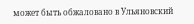может быть обжаловано в Ульяновский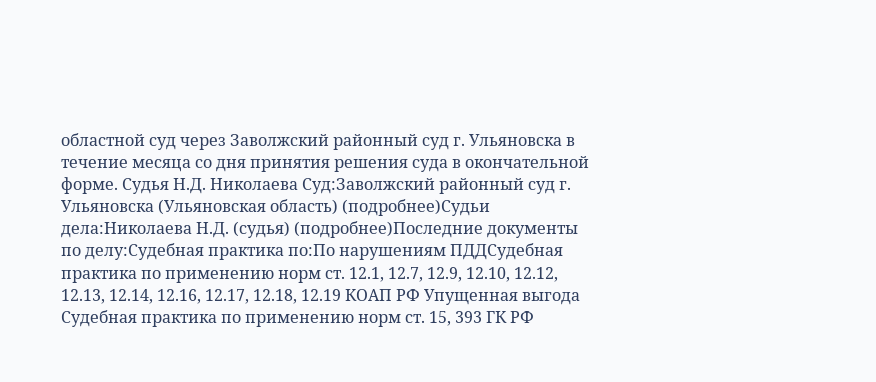областной суд через Заволжский районный суд г. Ульяновска в течение месяца со дня принятия решения суда в окончательной форме. Судья Н.Д. Николаева Суд:Заволжский районный суд г. Ульяновска (Ульяновская область) (подробнее)Судьи дела:Николаева Н.Д. (судья) (подробнее)Последние документы по делу:Судебная практика по:По нарушениям ПДДСудебная практика по применению норм ст. 12.1, 12.7, 12.9, 12.10, 12.12, 12.13, 12.14, 12.16, 12.17, 12.18, 12.19 КОАП РФ Упущенная выгода Судебная практика по применению норм ст. 15, 393 ГК РФ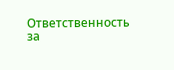Ответственность за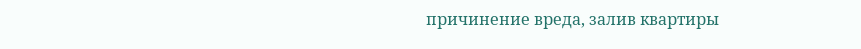причинение вреда, залив квартиры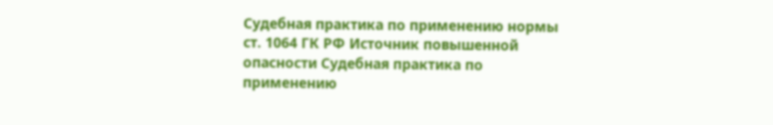Судебная практика по применению нормы ст. 1064 ГК РФ Источник повышенной опасности Судебная практика по применению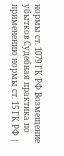нормы ст. 1079 ГК РФ Возмещение убытков Судебная практика по применению нормы ст. 15 ГК РФ |